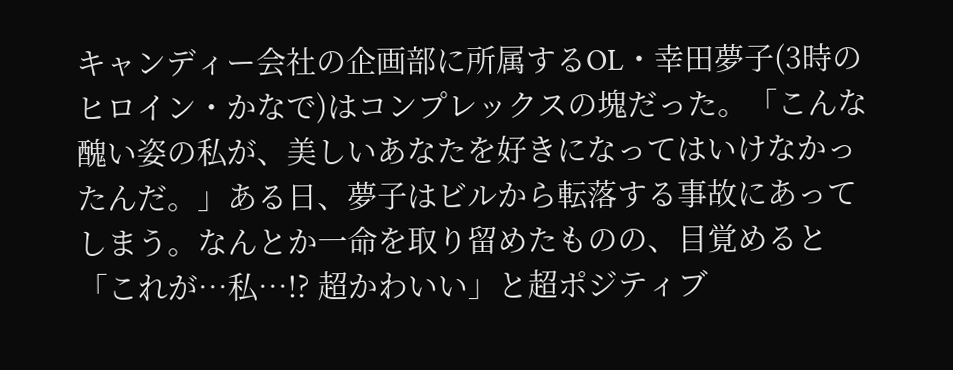キャンディー会社の企画部に所属するOL・幸田夢子(3時のヒロイン・かなで)はコンプレックスの塊だった。「こんな醜い姿の私が、美しいあなたを好きになってはいけなかったんだ。」ある日、夢子はビルから転落する事故にあってしまう。なんとか一命を取り留めたものの、目覚めると「これが…私…!? 超かわいい」と超ポジティブ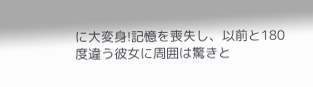に大変身!記憶を喪失し、以前と180度違う彼女に周囲は驚きと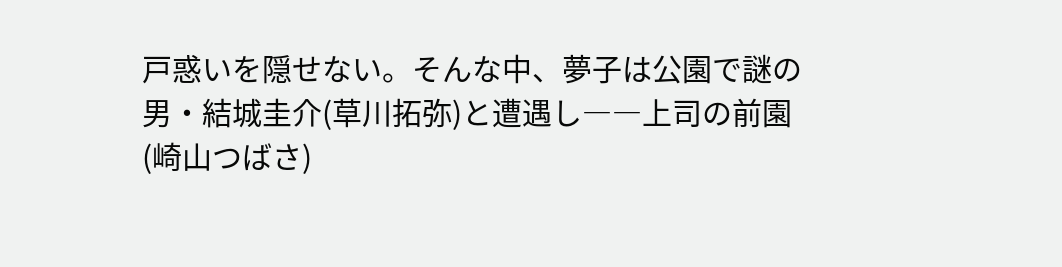戸惑いを隠せない。そんな中、夢子は公園で謎の男・結城圭介(草川拓弥)と遭遇し――上司の前園(崎山つばさ)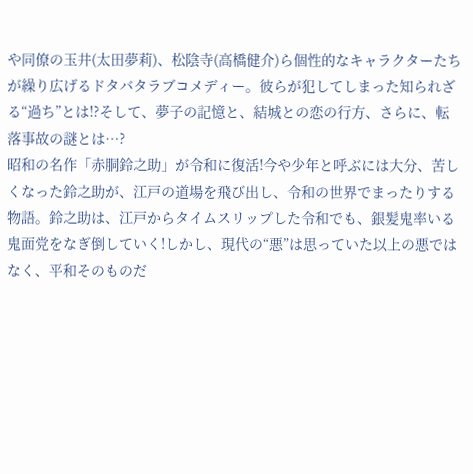や同僚の玉井(太田夢莉)、松陰寺(高橋健介)ら個性的なキャラクターたちが繰り広げるドタバタラブコメディー。彼らが犯してしまった知られざる“過ち”とは!?そして、夢子の記憶と、結城との恋の行方、さらに、転落事故の謎とは…?
昭和の名作「赤胴鈴之助」が令和に復活!今や少年と呼ぶには大分、苦しくなった鈴之助が、江戸の道場を飛び出し、令和の世界でまったりする物語。鈴之助は、江戸からタイムスリップした令和でも、銀髪鬼率いる鬼面党をなぎ倒していく!しかし、現代の“悪”は思っていた以上の悪ではなく、平和そのものだ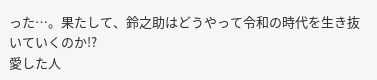った…。果たして、鈴之助はどうやって令和の時代を生き抜いていくのか!?
愛した人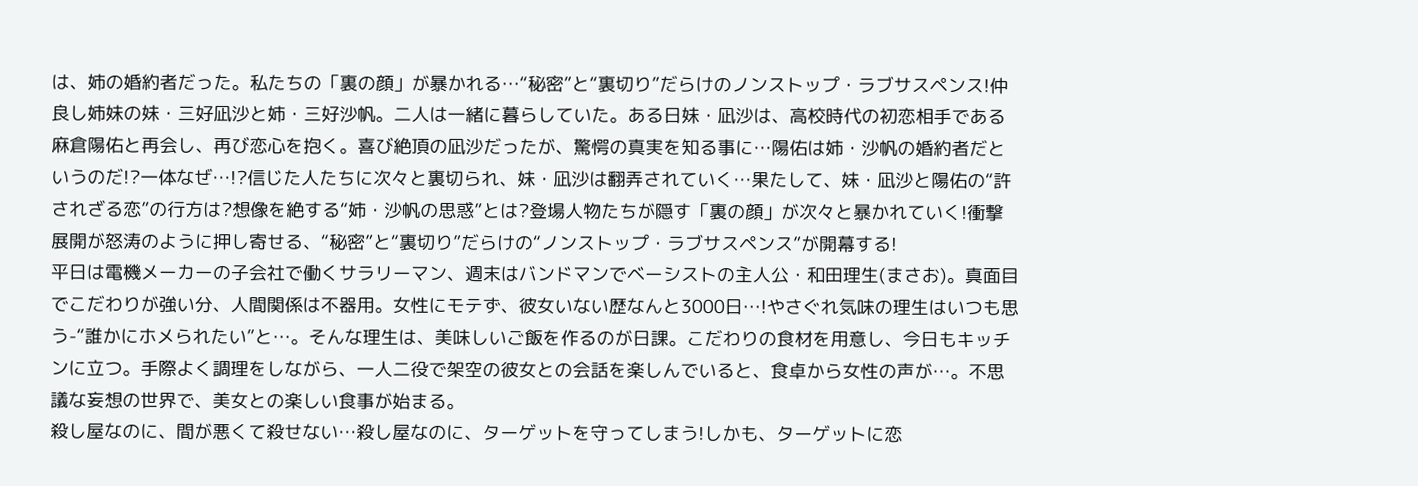は、姉の婚約者だった。私たちの「裏の顔」が暴かれる…“秘密”と“裏切り”だらけのノンストップ・ラブサスペンス!仲良し姉妹の妹・三好凪沙と姉・三好沙帆。二人は一緒に暮らしていた。ある日妹・凪沙は、高校時代の初恋相手である麻倉陽佑と再会し、再び恋心を抱く。喜び絶頂の凪沙だったが、驚愕の真実を知る事に…陽佑は姉・沙帆の婚約者だというのだ!?一体なぜ…!?信じた人たちに次々と裏切られ、妹・凪沙は翻弄されていく…果たして、妹・凪沙と陽佑の“許されざる恋”の行方は?想像を絶する“姉・沙帆の思惑”とは?登場人物たちが隠す「裏の顔」が次々と暴かれていく!衝撃展開が怒涛のように押し寄せる、“秘密”と“裏切り”だらけの“ノンストップ・ラブサスペンス”が開幕する!
平日は電機メーカーの子会社で働くサラリーマン、週末はバンドマンでベーシストの主人公・和田理生(まさお)。真面目でこだわりが強い分、人間関係は不器用。女性にモテず、彼女いない歴なんと3000日…!やさぐれ気味の理生はいつも思う-“誰かにホメられたい”と…。そんな理生は、美味しいご飯を作るのが日課。こだわりの食材を用意し、今日もキッチンに立つ。手際よく調理をしながら、一人二役で架空の彼女との会話を楽しんでいると、食卓から女性の声が…。不思議な妄想の世界で、美女との楽しい食事が始まる。
殺し屋なのに、間が悪くて殺せない…殺し屋なのに、ターゲットを守ってしまう!しかも、ターゲットに恋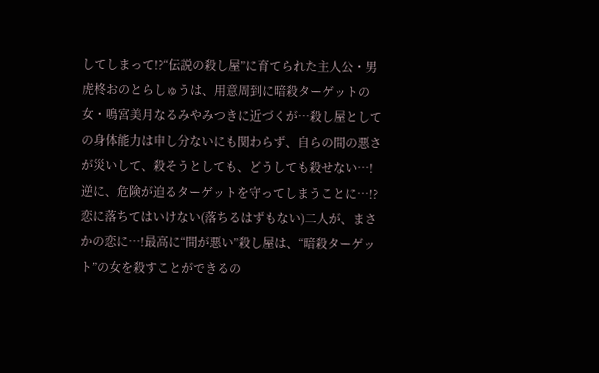してしまって!?“伝説の殺し屋”に育てられた主人公・男虎柊おのとらしゅうは、用意周到に暗殺ターゲットの女・鳴宮美月なるみやみつきに近づくが…殺し屋としての身体能力は申し分ないにも関わらず、自らの間の悪さが災いして、殺そうとしても、どうしても殺せない…!逆に、危険が迫るターゲットを守ってしまうことに…!?恋に落ちてはいけない(落ちるはずもない)二人が、まさかの恋に…!最高に“間が悪い”殺し屋は、“暗殺ターゲット”の女を殺すことができるの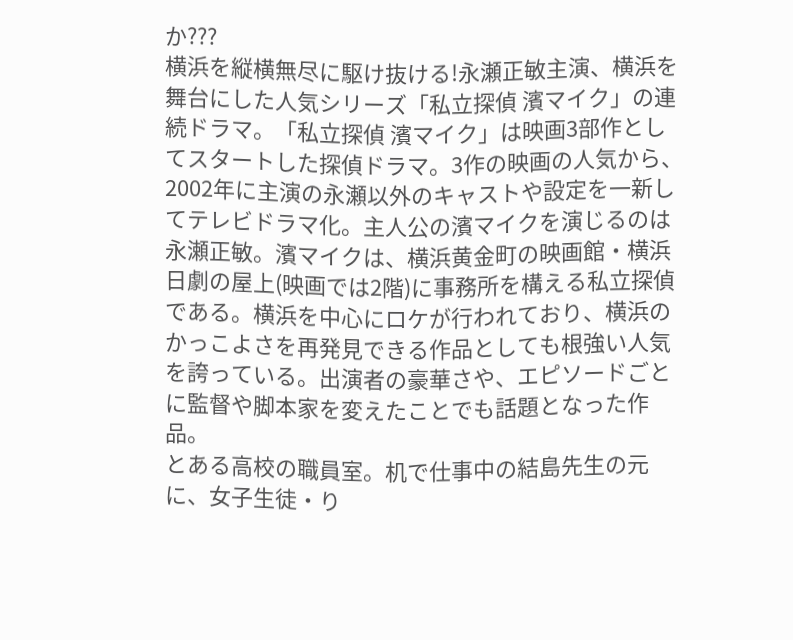か???
横浜を縦横無尽に駆け抜ける!永瀬正敏主演、横浜を舞台にした人気シリーズ「私立探偵 濱マイク」の連続ドラマ。「私立探偵 濱マイク」は映画3部作としてスタートした探偵ドラマ。3作の映画の人気から、2002年に主演の永瀬以外のキャストや設定を一新してテレビドラマ化。主人公の濱マイクを演じるのは永瀬正敏。濱マイクは、横浜黄金町の映画館・横浜日劇の屋上(映画では2階)に事務所を構える私立探偵である。横浜を中心にロケが行われており、横浜のかっこよさを再発見できる作品としても根強い人気を誇っている。出演者の豪華さや、エピソードごとに監督や脚本家を変えたことでも話題となった作品。
とある高校の職員室。机で仕事中の結島先生の元に、女子生徒・り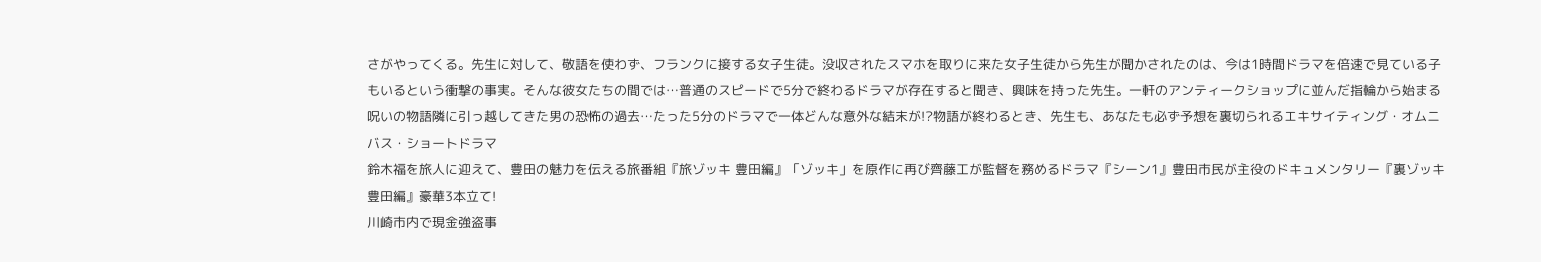さがやってくる。先生に対して、敬語を使わず、フランクに接する女子生徒。没収されたスマホを取りに来た女子生徒から先生が聞かされたのは、今は1時間ドラマを倍速で見ている子もいるという衝撃の事実。そんな彼女たちの間では…普通のスピードで5分で終わるドラマが存在すると聞き、興味を持った先生。一軒のアンティークショップに並んだ指輪から始まる呪いの物語隣に引っ越してきた男の恐怖の過去…たった5分のドラマで一体どんな意外な結末が!?物語が終わるとき、先生も、あなたも必ず予想を裏切られるエキサイティング・オムニバス・ショートドラマ
鈴木福を旅人に迎えて、豊田の魅力を伝える旅番組『旅ゾッキ 豊田編』「ゾッキ」を原作に再び齊藤工が監督を務めるドラマ『シーン1』豊田市民が主役のドキュメンタリー『裏ゾッキ 豊田編』豪華3本立て!
川崎市内で現金強盗事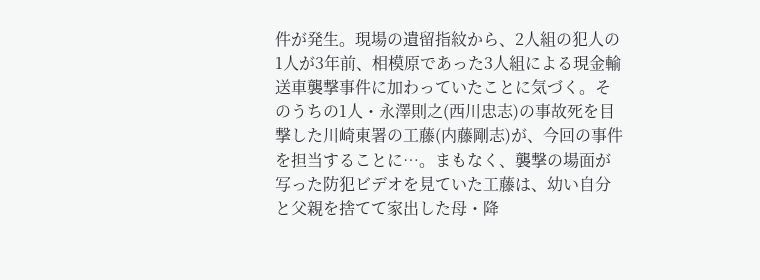件が発生。現場の遺留指紋から、2人組の犯人の1人が3年前、相模原であった3人組による現金輸送車襲撃事件に加わっていたことに気づく。そのうちの1人・永澤則之(西川忠志)の事故死を目撃した川崎東署の工藤(内藤剛志)が、今回の事件を担当することに…。まもなく、襲撃の場面が写った防犯ビデオを見ていた工藤は、幼い自分と父親を捨てて家出した母・降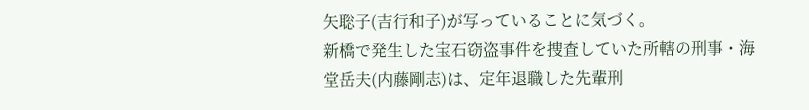矢聡子(吉行和子)が写っていることに気づく。
新橋で発生した宝石窃盗事件を捜査していた所轄の刑事・海堂岳夫(内藤剛志)は、定年退職した先輩刑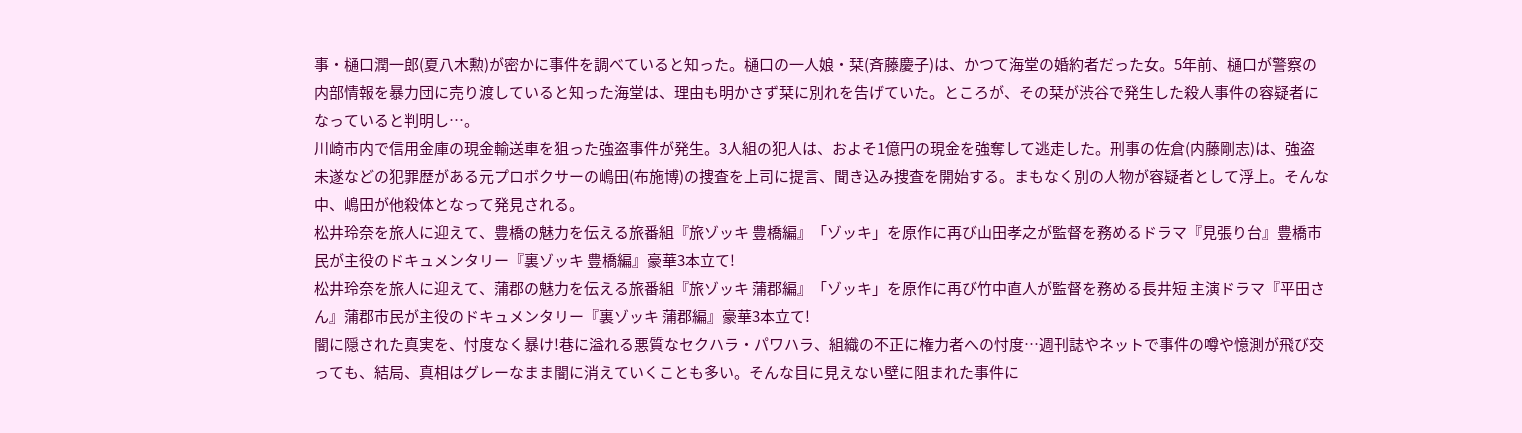事・樋口潤一郎(夏八木勲)が密かに事件を調べていると知った。樋口の一人娘・栞(斉藤慶子)は、かつて海堂の婚約者だった女。5年前、樋口が警察の内部情報を暴力団に売り渡していると知った海堂は、理由も明かさず栞に別れを告げていた。ところが、その栞が渋谷で発生した殺人事件の容疑者になっていると判明し…。
川崎市内で信用金庫の現金輸送車を狙った強盗事件が発生。3人組の犯人は、およそ1億円の現金を強奪して逃走した。刑事の佐倉(内藤剛志)は、強盗未遂などの犯罪歴がある元プロボクサーの嶋田(布施博)の捜査を上司に提言、聞き込み捜査を開始する。まもなく別の人物が容疑者として浮上。そんな中、嶋田が他殺体となって発見される。
松井玲奈を旅人に迎えて、豊橋の魅力を伝える旅番組『旅ゾッキ 豊橋編』「ゾッキ」を原作に再び山田孝之が監督を務めるドラマ『見張り台』豊橋市民が主役のドキュメンタリー『裏ゾッキ 豊橋編』豪華3本立て!
松井玲奈を旅人に迎えて、蒲郡の魅力を伝える旅番組『旅ゾッキ 蒲郡編』「ゾッキ」を原作に再び竹中直人が監督を務める長井短 主演ドラマ『平田さん』蒲郡市民が主役のドキュメンタリー『裏ゾッキ 蒲郡編』豪華3本立て!
闇に隠された真実を、忖度なく暴け!巷に溢れる悪質なセクハラ・パワハラ、組織の不正に権力者への忖度…週刊誌やネットで事件の噂や憶測が飛び交っても、結局、真相はグレーなまま闇に消えていくことも多い。そんな目に見えない壁に阻まれた事件に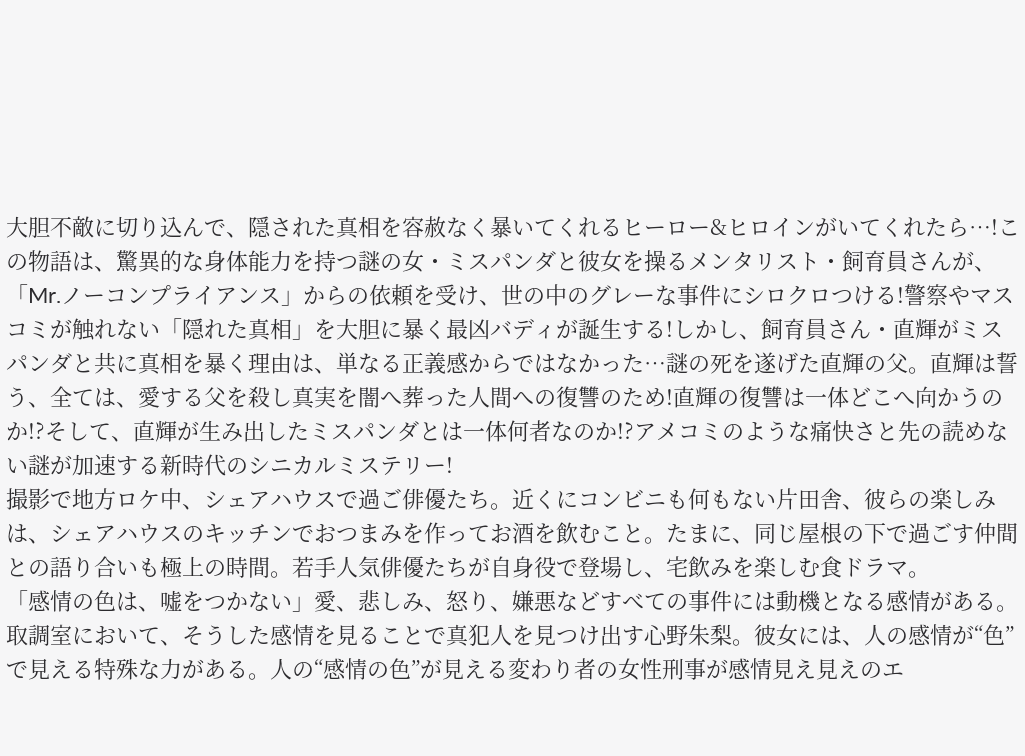大胆不敵に切り込んで、隠された真相を容赦なく暴いてくれるヒーロー&ヒロインがいてくれたら…!この物語は、驚異的な身体能力を持つ謎の女・ミスパンダと彼女を操るメンタリスト・飼育員さんが、「Mr.ノーコンプライアンス」からの依頼を受け、世の中のグレーな事件にシロクロつける!警察やマスコミが触れない「隠れた真相」を大胆に暴く最凶バディが誕生する!しかし、飼育員さん・直輝がミスパンダと共に真相を暴く理由は、単なる正義感からではなかった…謎の死を遂げた直輝の父。直輝は誓う、全ては、愛する父を殺し真実を闇へ葬った人間への復讐のため!直輝の復讐は一体どこへ向かうのか!?そして、直輝が生み出したミスパンダとは一体何者なのか!?アメコミのような痛快さと先の読めない謎が加速する新時代のシニカルミステリー!
撮影で地方ロケ中、シェアハウスで過ご俳優たち。近くにコンビニも何もない片田舎、彼らの楽しみは、シェアハウスのキッチンでおつまみを作ってお酒を飲むこと。たまに、同じ屋根の下で過ごす仲間との語り合いも極上の時間。若手人気俳優たちが自身役で登場し、宅飲みを楽しむ食ドラマ。
「感情の色は、嘘をつかない」愛、悲しみ、怒り、嫌悪などすべての事件には動機となる感情がある。取調室において、そうした感情を見ることで真犯人を見つけ出す心野朱梨。彼女には、人の感情が“色”で見える特殊な力がある。人の“感情の色”が見える変わり者の女性刑事が感情見え見えのエ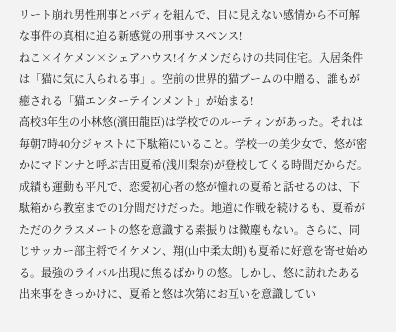リート崩れ男性刑事とバディを組んで、目に見えない感情から不可解な事件の真相に迫る新感覚の刑事サスペンス!
ねこ×イケメン×シェアハウス!イケメンだらけの共同住宅。入居条件は「猫に気に入られる事」。空前の世界的猫ブームの中贈る、誰もが癒される「猫エンターテインメント」が始まる!
高校3年生の小林悠(濱田龍臣)は学校でのルーティンがあった。それは毎朝7時40分ジャストに下駄箱にいること。学校一の美少女で、悠が密かにマドンナと呼ぶ吉田夏希(浅川梨奈)が登校してくる時間だからだ。成績も運動も平凡で、恋愛初心者の悠が憧れの夏希と話せるのは、下駄箱から教室までの1分間だけだった。地道に作戦を続けるも、夏希がただのクラスメートの悠を意識する素振りは微塵もない。さらに、同じサッカー部主将でイケメン、翔(山中柔太朗)も夏希に好意を寄せ始める。最強のライバル出現に焦るばかりの悠。しかし、悠に訪れたある出来事をきっかけに、夏希と悠は次第にお互いを意識してい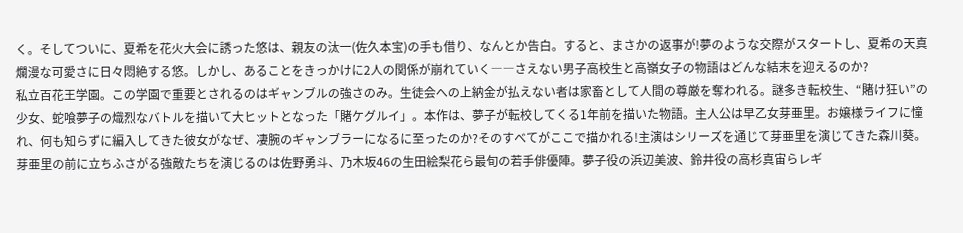く。そしてついに、夏希を花火大会に誘った悠は、親友の汰一(佐久本宝)の手も借り、なんとか告白。すると、まさかの返事が!夢のような交際がスタートし、夏希の天真爛漫な可愛さに日々悶絶する悠。しかし、あることをきっかけに2人の関係が崩れていく――さえない男子高校生と高嶺女子の物語はどんな結末を迎えるのか?
私立百花王学園。この学園で重要とされるのはギャンブルの強さのみ。生徒会への上納金が払えない者は家畜として人間の尊厳を奪われる。謎多き転校生、“賭け狂い”の少女、蛇喰夢子の熾烈なバトルを描いて大ヒットとなった「賭ケグルイ」。本作は、夢子が転校してくる1年前を描いた物語。主人公は早乙女芽亜里。お嬢様ライフに憧れ、何も知らずに編入してきた彼女がなぜ、凄腕のギャンブラーになるに至ったのか?そのすべてがここで描かれる!主演はシリーズを通じて芽亜里を演じてきた森川葵。芽亜里の前に立ちふさがる強敵たちを演じるのは佐野勇斗、乃木坂46の生田絵梨花ら最旬の若手俳優陣。夢子役の浜辺美波、鈴井役の高杉真宙らレギ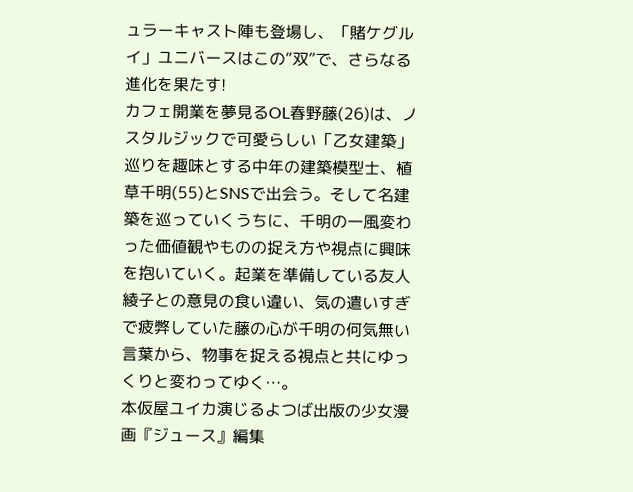ュラーキャスト陣も登場し、「賭ケグルイ」ユニバースはこの“双”で、さらなる進化を果たす!
カフェ開業を夢見るOL春野藤(26)は、ノスタルジックで可愛らしい「乙女建築」巡りを趣味とする中年の建築模型士、植草千明(55)とSNSで出会う。そして名建築を巡っていくうちに、千明の一風変わった価値観やものの捉え方や視点に興味を抱いていく。起業を準備している友人綾子との意見の食い違い、気の遣いすぎで疲弊していた藤の心が千明の何気無い言葉から、物事を捉える視点と共にゆっくりと変わってゆく…。
本仮屋ユイカ演じるよつば出版の少女漫画『ジュース』編集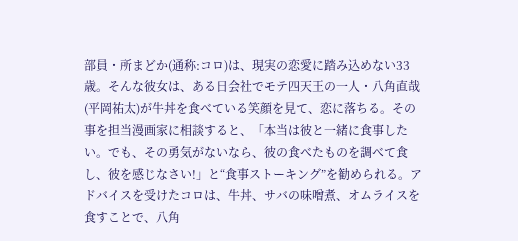部員・所まどか(通称:コロ)は、現実の恋愛に踏み込めない33歳。そんな彼女は、ある日会社でモテ四天王の一人・八角直哉(平岡祐太)が牛丼を食べている笑顔を見て、恋に落ちる。その事を担当漫画家に相談すると、「本当は彼と一緒に食事したい。でも、その勇気がないなら、彼の食べたものを調べて食し、彼を感じなさい!」と“食事ストーキング”を勧められる。アドバイスを受けたコロは、牛丼、サバの味噌煮、オムライスを食すことで、八角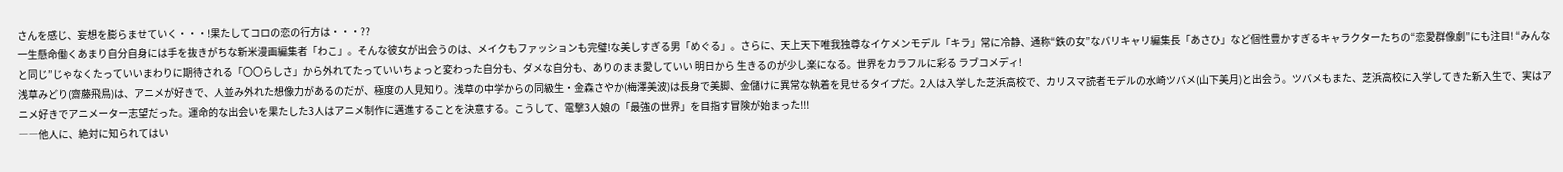さんを感じ、妄想を膨らませていく・・・!果たしてコロの恋の行方は・・・??
一生懸命働くあまり自分自身には手を抜きがちな新米漫画編集者「わこ」。そんな彼女が出会うのは、メイクもファッションも完璧!な美しすぎる男「めぐる」。さらに、天上天下唯我独尊なイケメンモデル「キラ」常に冷静、通称“鉄の女”なバリキャリ編集長「あさひ」など個性豊かすぎるキャラクターたちの“恋愛群像劇”にも注目! “みんなと同じ”じゃなくたっていいまわりに期待される「〇〇らしさ」から外れてたっていいちょっと変わった自分も、ダメな自分も、ありのまま愛していい 明日から 生きるのが少し楽になる。世界をカラフルに彩る ラブコメディ!
浅草みどり(齋藤飛鳥)は、アニメが好きで、人並み外れた想像力があるのだが、極度の人見知り。浅草の中学からの同級生・金森さやか(梅澤美波)は長身で美脚、金儲けに異常な執着を見せるタイプだ。2人は入学した芝浜高校で、カリスマ読者モデルの水崎ツバメ(山下美月)と出会う。ツバメもまた、芝浜高校に入学してきた新入生で、実はアニメ好きでアニメーター志望だった。運命的な出会いを果たした3人はアニメ制作に邁進することを決意する。こうして、電撃3人娘の「最強の世界」を目指す冒険が始まった!!!
――他人に、絶対に知られてはい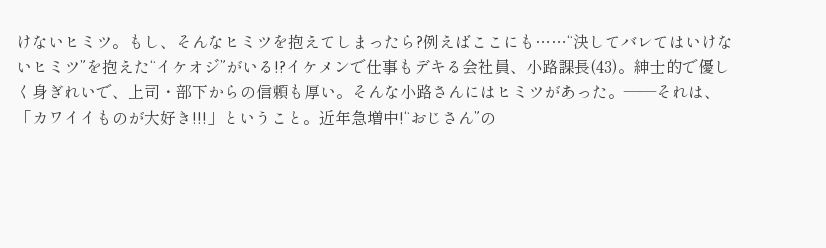けないヒミツ。もし、そんなヒミツを抱えてしまったら?例えばここにも……“決してバレてはいけないヒミツ”を抱えた“イケオジ”がいる!?イケメンで仕事もデキる会社員、小路課長(43)。紳士的で優しく身ぎれいで、上司・部下からの信頼も厚い。そんな小路さんにはヒミツがあった。――それは、「カワイイものが大好き!!!」ということ。近年急増中!“おじさん”の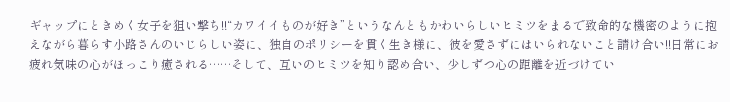ギャップにときめく女子を狙い撃ち!!“カワイイものが好き”というなんともかわいらしいヒミツをまるで致命的な機密のように抱えながら暮らす小路さんのいじらしい姿に、独自のポリシーを貫く生き様に、彼を愛さずにはいられないこと請け合い!!日常にお疲れ気味の心がほっこり癒される……そして、互いのヒミツを知り認め合い、少しずつ心の距離を近づけてい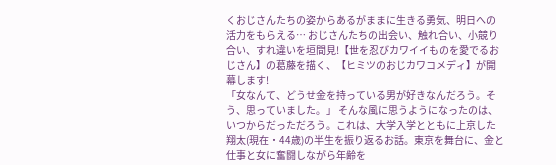くおじさんたちの姿からあるがままに生きる勇気、明日への活力をもらえる… おじさんたちの出会い、触れ合い、小競り合い、すれ違いを垣間見!【世を忍びカワイイものを愛でるおじさん】の葛藤を描く、【ヒミツのおじカワコメディ】が開幕します!
「女なんて、どうせ金を持っている男が好きなんだろう。そう、思っていました。」 そんな風に思うようになったのは、いつからだっただろう。これは、大学入学とともに上京した翔太(現在・44歳)の半生を振り返るお話。東京を舞台に、金と仕事と女に奮闘しながら年齢を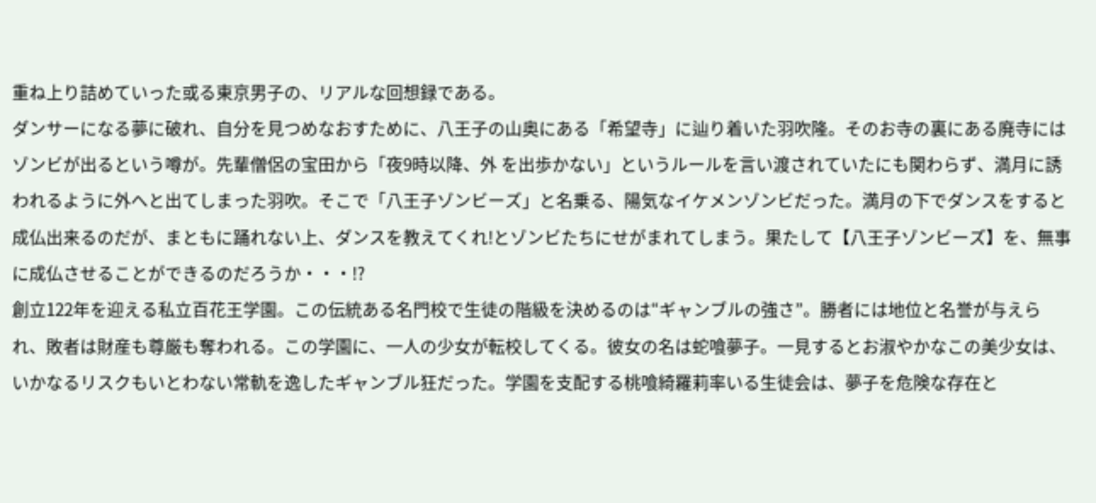重ね上り詰めていった或る東京男子の、リアルな回想録である。
ダンサーになる夢に破れ、自分を見つめなおすために、八王子の山奥にある「希望寺」に辿り着いた羽吹隆。そのお寺の裏にある廃寺にはゾンビが出るという噂が。先輩僧侶の宝田から「夜9時以降、外 を出歩かない」というルールを言い渡されていたにも関わらず、満月に誘われるように外へと出てしまった羽吹。そこで「八王子ゾンビーズ」と名乗る、陽気なイケメンゾンビだった。満月の下でダンスをすると成仏出来るのだが、まともに踊れない上、ダンスを教えてくれ!とゾンビたちにせがまれてしまう。果たして【八王子ゾンビーズ】を、無事に成仏させることができるのだろうか・・・!?
創立122年を迎える私立百花王学園。この伝統ある名門校で生徒の階級を決めるのは“ギャンブルの強さ”。勝者には地位と名誉が与えられ、敗者は財産も尊厳も奪われる。この学園に、一人の少女が転校してくる。彼女の名は蛇喰夢子。一見するとお淑やかなこの美少女は、いかなるリスクもいとわない常軌を逸したギャンブル狂だった。学園を支配する桃喰綺羅莉率いる生徒会は、夢子を危険な存在と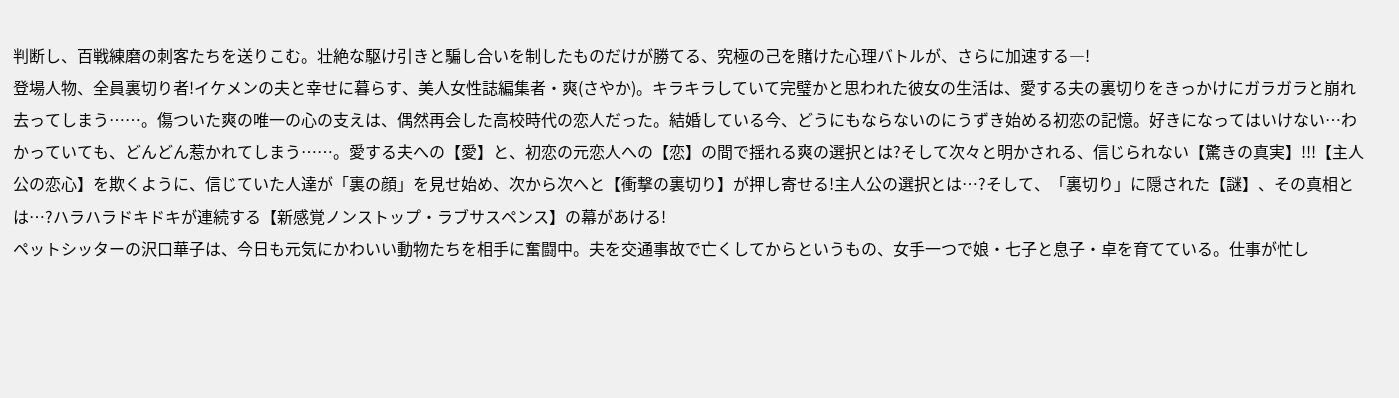判断し、百戦練磨の刺客たちを送りこむ。壮絶な駆け引きと騙し合いを制したものだけが勝てる、究極の己を賭けた心理バトルが、さらに加速する―!
登場人物、全員裏切り者!イケメンの夫と幸せに暮らす、美人女性誌編集者・爽(さやか)。キラキラしていて完璧かと思われた彼女の生活は、愛する夫の裏切りをきっかけにガラガラと崩れ去ってしまう……。傷ついた爽の唯一の心の支えは、偶然再会した高校時代の恋人だった。結婚している今、どうにもならないのにうずき始める初恋の記憶。好きになってはいけない…わかっていても、どんどん惹かれてしまう……。愛する夫への【愛】と、初恋の元恋人への【恋】の間で揺れる爽の選択とは?そして次々と明かされる、信じられない【驚きの真実】!!!【主人公の恋心】を欺くように、信じていた人達が「裏の顔」を見せ始め、次から次へと【衝撃の裏切り】が押し寄せる!主人公の選択とは…?そして、「裏切り」に隠された【謎】、その真相とは…?ハラハラドキドキが連続する【新感覚ノンストップ・ラブサスペンス】の幕があける!
ペットシッターの沢口華子は、今日も元気にかわいい動物たちを相手に奮闘中。夫を交通事故で亡くしてからというもの、女手一つで娘・七子と息子・卓を育てている。仕事が忙し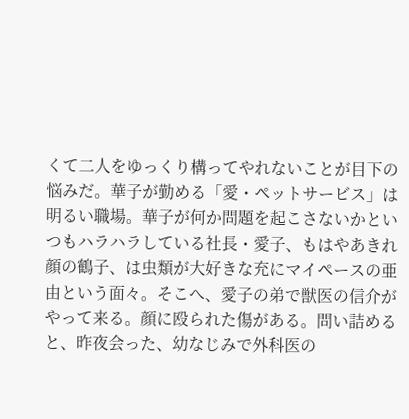くて二人をゆっくり構ってやれないことが目下の悩みだ。華子が勤める「愛・ペットサービス」は明るい職場。華子が何か問題を起こさないかといつもハラハラしている社長・愛子、もはやあきれ顔の鶴子、は虫類が大好きな充にマイペースの亜由という面々。そこへ、愛子の弟で獣医の信介がやって来る。顔に殴られた傷がある。問い詰めると、昨夜会った、幼なじみで外科医の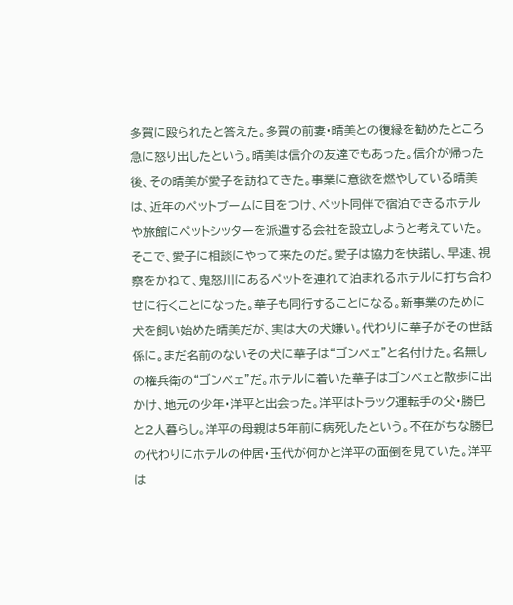多賀に殴られたと答えた。多賀の前妻・晴美との復縁を勧めたところ急に怒り出したという。晴美は信介の友達でもあった。信介が帰った後、その晴美が愛子を訪ねてきた。事業に意欲を燃やしている晴美は、近年のペットブームに目をつけ、ペット同伴で宿泊できるホテルや旅館にペットシッターを派遣する会社を設立しようと考えていた。そこで、愛子に相談にやって来たのだ。愛子は協力を快諾し、早速、視察をかねて、鬼怒川にあるペットを連れて泊まれるホテルに打ち合わせに行くことになった。華子も同行することになる。新事業のために犬を飼い始めた晴美だが、実は大の犬嫌い。代わりに華子がその世話係に。まだ名前のないその犬に華子は“ゴンベェ”と名付けた。名無しの権兵衛の“ゴンベェ”だ。ホテルに着いた華子はゴンベェと散歩に出かけ、地元の少年・洋平と出会った。洋平はトラック運転手の父・勝巳と2人暮らし。洋平の母親は5年前に病死したという。不在がちな勝巳の代わりにホテルの仲居・玉代が何かと洋平の面倒を見ていた。洋平は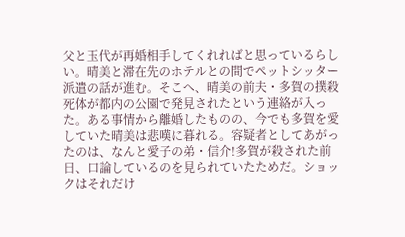父と玉代が再婚相手してくれればと思っているらしい。晴美と滞在先のホテルとの間でペットシッター派遣の話が進む。そこへ、晴美の前夫・多賀の撲殺死体が都内の公園で発見されたという連絡が入った。ある事情から離婚したものの、今でも多賀を愛していた晴美は悲嘆に暮れる。容疑者としてあがったのは、なんと愛子の弟・信介!多賀が殺された前日、口論しているのを見られていたためだ。ショックはそれだけ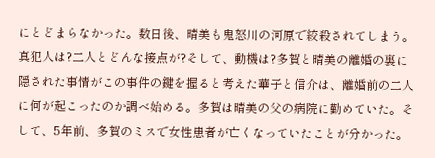にとどまらなかった。数日後、晴美も鬼怒川の河原で絞殺されてしまう。真犯人は?二人とどんな接点が?そして、動機は?多賀と晴美の離婚の裏に隠された事情がこの事件の鍵を握ると考えた華子と信介は、離婚前の二人に何が起こったのか調べ始める。多賀は晴美の父の病院に勤めていた。そして、5年前、多賀のミスで女性患者が亡くなっていたことが分かった。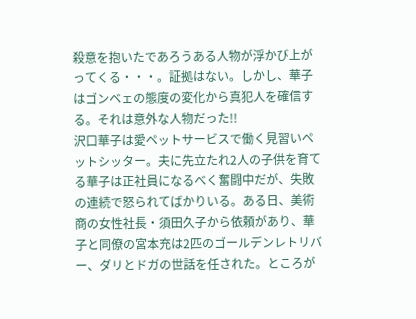殺意を抱いたであろうある人物が浮かび上がってくる・・・。証拠はない。しかし、華子はゴンベェの態度の変化から真犯人を確信する。それは意外な人物だった!!
沢口華子は愛ペットサービスで働く見習いペットシッター。夫に先立たれ2人の子供を育てる華子は正社員になるべく奮闘中だが、失敗の連続で怒られてばかりいる。ある日、美術商の女性社長・須田久子から依頼があり、華子と同僚の宮本充は2匹のゴールデンレトリバー、ダリとドガの世話を任された。ところが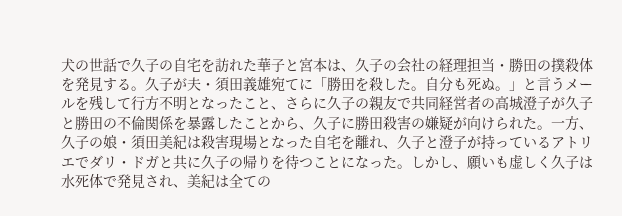犬の世話で久子の自宅を訪れた華子と宮本は、久子の会社の経理担当・勝田の撲殺体を発見する。久子が夫・須田義雄宛てに「勝田を殺した。自分も死ぬ。」と言うメールを残して行方不明となったこと、さらに久子の親友で共同経営者の高城澄子が久子と勝田の不倫関係を暴露したことから、久子に勝田殺害の嫌疑が向けられた。一方、久子の娘・須田美紀は殺害現場となった自宅を離れ、久子と澄子が持っているアトリエでダリ・ドガと共に久子の帰りを待つことになった。しかし、願いも虚しく久子は水死体で発見され、美紀は全ての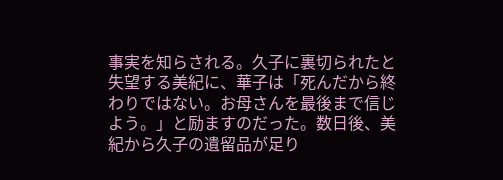事実を知らされる。久子に裏切られたと失望する美紀に、華子は「死んだから終わりではない。お母さんを最後まで信じよう。」と励ますのだった。数日後、美紀から久子の遺留品が足り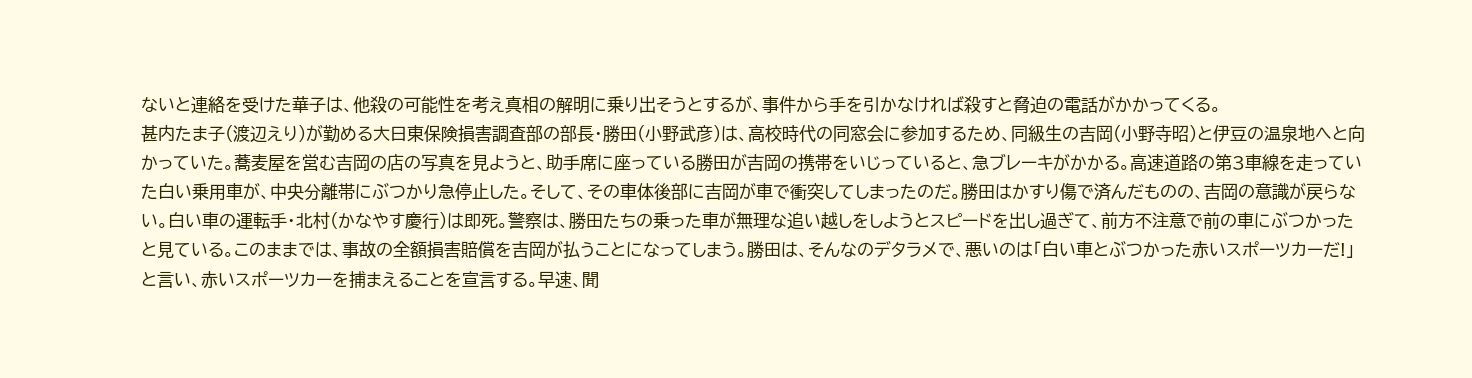ないと連絡を受けた華子は、他殺の可能性を考え真相の解明に乗り出そうとするが、事件から手を引かなければ殺すと脅迫の電話がかかってくる。
甚内たま子(渡辺えり)が勤める大日東保険損害調査部の部長・勝田(小野武彦)は、高校時代の同窓会に参加するため、同級生の吉岡(小野寺昭)と伊豆の温泉地へと向かっていた。蕎麦屋を営む吉岡の店の写真を見ようと、助手席に座っている勝田が吉岡の携帯をいじっていると、急ブレーキがかかる。高速道路の第3車線を走っていた白い乗用車が、中央分離帯にぶつかり急停止した。そして、その車体後部に吉岡が車で衝突してしまったのだ。勝田はかすり傷で済んだものの、吉岡の意識が戻らない。白い車の運転手・北村(かなやす慶行)は即死。警察は、勝田たちの乗った車が無理な追い越しをしようとスピードを出し過ぎて、前方不注意で前の車にぶつかったと見ている。このままでは、事故の全額損害賠償を吉岡が払うことになってしまう。勝田は、そんなのデタラメで、悪いのは「白い車とぶつかった赤いスポーツカーだ!」と言い、赤いスポーツカーを捕まえることを宣言する。早速、聞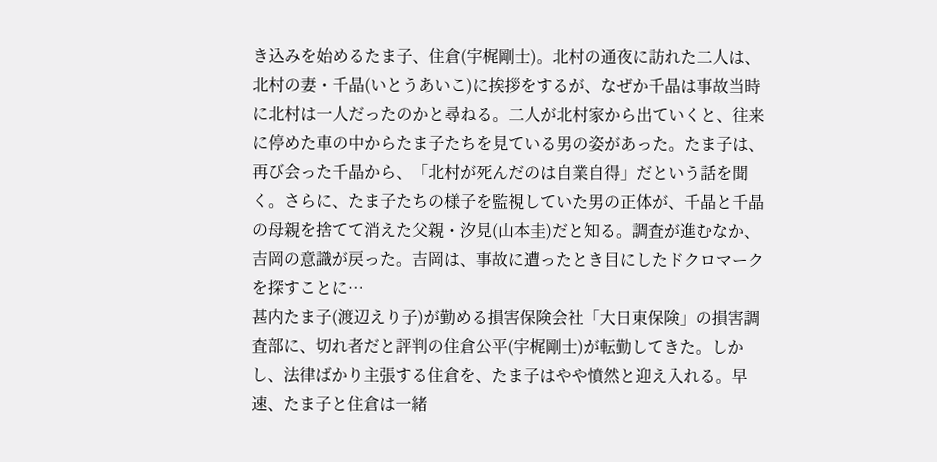き込みを始めるたま子、住倉(宇梶剛士)。北村の通夜に訪れた二人は、北村の妻・千晶(いとうあいこ)に挨拶をするが、なぜか千晶は事故当時に北村は一人だったのかと尋ねる。二人が北村家から出ていくと、往来に停めた車の中からたま子たちを見ている男の姿があった。たま子は、再び会った千晶から、「北村が死んだのは自業自得」だという話を聞く。さらに、たま子たちの様子を監視していた男の正体が、千晶と千晶の母親を捨てて消えた父親・汐見(山本圭)だと知る。調査が進むなか、吉岡の意識が戻った。吉岡は、事故に遭ったとき目にしたドクロマークを探すことに…
甚内たま子(渡辺えり子)が勤める損害保険会社「大日東保険」の損害調査部に、切れ者だと評判の住倉公平(宇梶剛士)が転勤してきた。しかし、法律ばかり主張する住倉を、たま子はやや憤然と迎え入れる。早速、たま子と住倉は一緒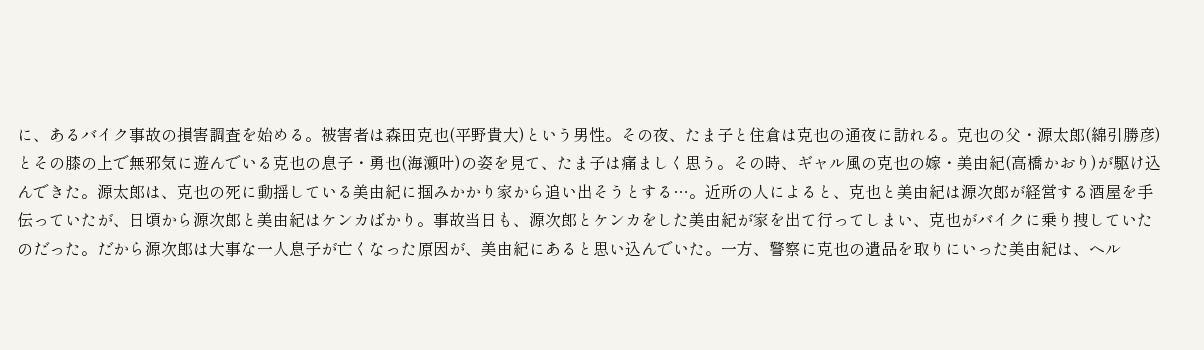に、あるバイク事故の損害調査を始める。被害者は森田克也(平野貴大)という男性。その夜、たま子と住倉は克也の通夜に訪れる。克也の父・源太郎(綿引勝彦)とその膝の上で無邪気に遊んでいる克也の息子・勇也(海瀬叶)の姿を見て、たま子は痛ましく思う。その時、ギャル風の克也の嫁・美由紀(高橋かおり)が駆け込んできた。源太郎は、克也の死に動揺している美由紀に掴みかかり家から追い出そうとする…。近所の人によると、克也と美由紀は源次郎が経営する酒屋を手伝っていたが、日頃から源次郎と美由紀はケンカばかり。事故当日も、源次郎とケンカをした美由紀が家を出て行ってしまい、克也がバイクに乗り捜していたのだった。だから源次郎は大事な一人息子が亡くなった原因が、美由紀にあると思い込んでいた。一方、警察に克也の遺品を取りにいった美由紀は、ヘル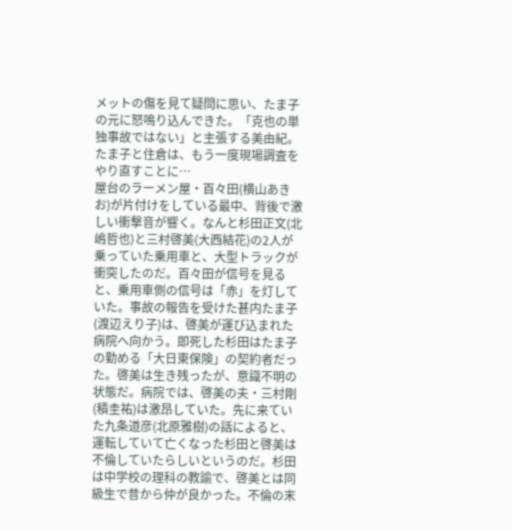メットの傷を見て疑問に思い、たま子の元に怒鳴り込んできた。「克也の単独事故ではない」と主張する美由紀。たま子と住倉は、もう一度現場調査をやり直すことに…
屋台のラーメン屋・百々田(横山あきお)が片付けをしている最中、背後で激しい衝撃音が響く。なんと杉田正文(北嶋哲也)と三村啓美(大西結花)の2人が乗っていた乗用車と、大型トラックが衝突したのだ。百々田が信号を見ると、乗用車側の信号は「赤」を灯していた。事故の報告を受けた甚内たま子(渡辺えり子)は、啓美が運び込まれた病院へ向かう。即死した杉田はたま子の勤める「大日東保険」の契約者だった。啓美は生き残ったが、意識不明の状態だ。病院では、啓美の夫・三村剛(積圭祐)は激昂していた。先に来ていた九条道彦(北原雅樹)の話によると、運転していて亡くなった杉田と啓美は不倫していたらしいというのだ。杉田は中学校の理科の教諭で、啓美とは同級生で昔から仲が良かった。不倫の末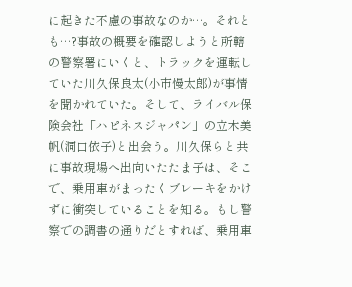に起きた不慮の事故なのか…。それとも…?事故の概要を確認しようと所轄の警察署にいくと、トラックを運転していた川久保良太(小市慢太郎)が事情を聞かれていた。そして、ライバル保険会社「ハピネスジャパン」の立木美帆(洞口依子)と出会う。川久保らと共に事故現場へ出向いたたま子は、そこで、乗用車がまったくブレーキをかけずに衝突していることを知る。もし警察での調書の通りだとすれば、乗用車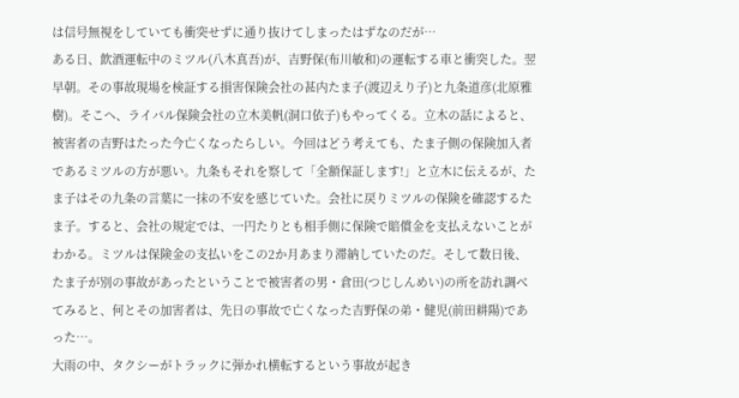は信号無視をしていても衝突せずに通り抜けてしまったはずなのだが…
ある日、飲酒運転中のミツル(八木真吾)が、吉野保(布川敏和)の運転する車と衝突した。翌早朝。その事故現場を検証する損害保険会社の甚内たま子(渡辺えり子)と九条道彦(北原雅樹)。そこへ、ライバル保険会社の立木美帆(洞口依子)もやってくる。立木の話によると、被害者の吉野はたった今亡くなったらしい。今回はどう考えても、たま子側の保険加入者であるミツルの方が悪い。九条もそれを察して「全額保証します!」と立木に伝えるが、たま子はその九条の言葉に一抹の不安を感じていた。会社に戻りミツルの保険を確認するたま子。すると、会社の規定では、一円たりとも相手側に保険で賠償金を支払えないことがわかる。ミツルは保険金の支払いをこの2か月あまり滞納していたのだ。そして数日後、たま子が別の事故があったということで被害者の男・倉田(つじしんめい)の所を訪れ調べてみると、何とその加害者は、先日の事故で亡くなった吉野保の弟・健児(前田耕陽)であった…。
大雨の中、タクシーがトラックに弾かれ横転するという事故が起き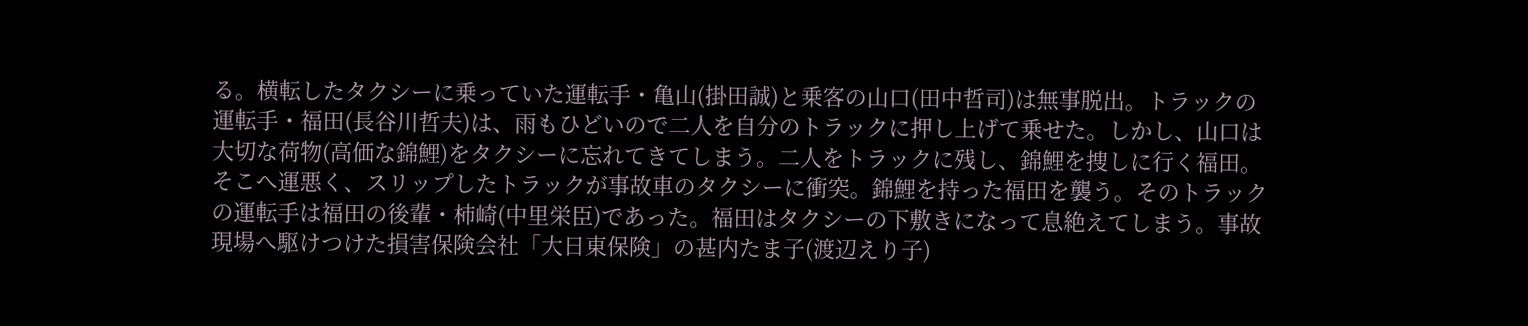る。横転したタクシーに乗っていた運転手・亀山(掛田誠)と乗客の山口(田中哲司)は無事脱出。トラックの運転手・福田(長谷川哲夫)は、雨もひどいので二人を自分のトラックに押し上げて乗せた。しかし、山口は大切な荷物(高価な錦鯉)をタクシーに忘れてきてしまう。二人をトラックに残し、錦鯉を捜しに行く福田。そこへ運悪く、スリップしたトラックが事故車のタクシーに衝突。錦鯉を持った福田を襲う。そのトラックの運転手は福田の後輩・柿崎(中里栄臣)であった。福田はタクシーの下敷きになって息絶えてしまう。事故現場へ駆けつけた損害保険会社「大日東保険」の甚内たま子(渡辺えり子)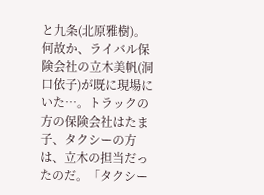と九条(北原雅樹)。何故か、ライバル保険会社の立木美帆(洞口依子)が既に現場にいた…。トラックの方の保険会社はたま子、タクシーの方は、立木の担当だったのだ。「タクシー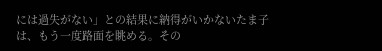には過失がない」との結果に納得がいかないたま子は、もう一度路面を眺める。その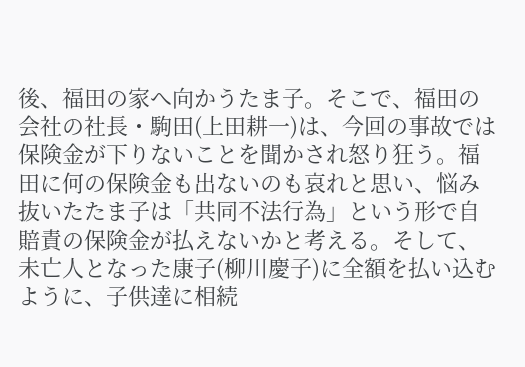後、福田の家へ向かうたま子。そこで、福田の会社の社長・駒田(上田耕一)は、今回の事故では保険金が下りないことを聞かされ怒り狂う。福田に何の保険金も出ないのも哀れと思い、悩み抜いたたま子は「共同不法行為」という形で自賠責の保険金が払えないかと考える。そして、未亡人となった康子(柳川慶子)に全額を払い込むように、子供達に相続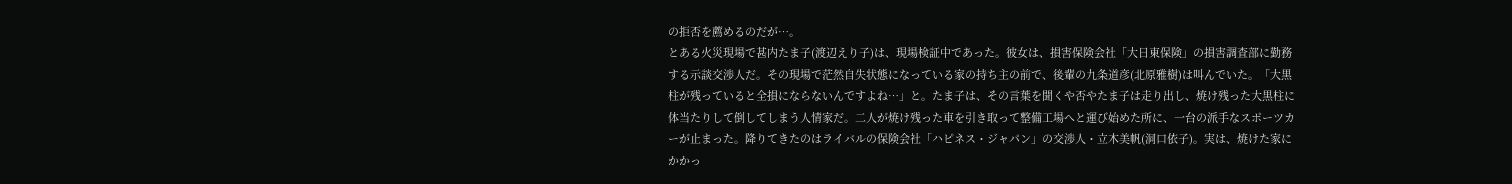の拒否を薦めるのだが…。
とある火災現場で甚内たま子(渡辺えり子)は、現場検証中であった。彼女は、損害保険会社「大日東保険」の損害調査部に勤務する示談交渉人だ。その現場で茫然自失状態になっている家の持ち主の前で、後輩の九条道彦(北原雅樹)は叫んでいた。「大黒柱が残っていると全損にならないんですよね…」と。たま子は、その言葉を聞くや否やたま子は走り出し、焼け残った大黒柱に体当たりして倒してしまう人情家だ。二人が焼け残った車を引き取って整備工場へと運び始めた所に、一台の派手なスポーツカーが止まった。降りてきたのはライバルの保険会社「ハピネス・ジャパン」の交渉人・立木美帆(洞口依子)。実は、焼けた家にかかっ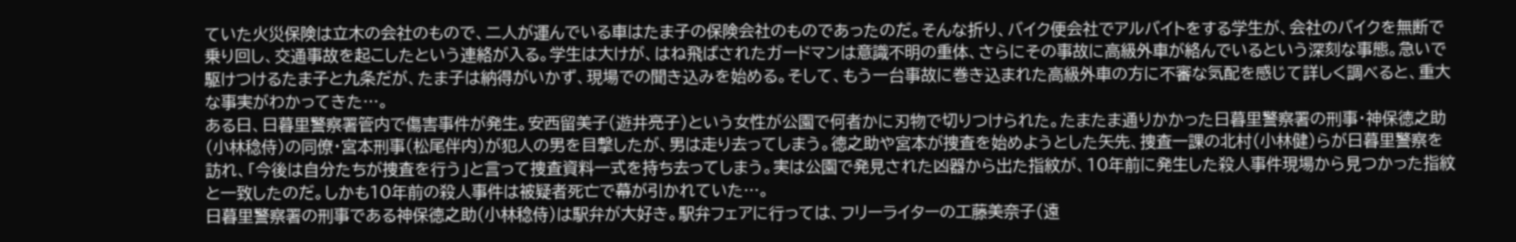ていた火災保険は立木の会社のもので、二人が運んでいる車はたま子の保険会社のものであったのだ。そんな折り、バイク便会社でアルバイトをする学生が、会社のバイクを無断で乗り回し、交通事故を起こしたという連絡が入る。学生は大けが、はね飛ばされたガードマンは意識不明の重体、さらにその事故に高級外車が絡んでいるという深刻な事態。急いで駆けつけるたま子と九条だが、たま子は納得がいかず、現場での聞き込みを始める。そして、もう一台事故に巻き込まれた高級外車の方に不審な気配を感じて詳しく調べると、重大な事実がわかってきた…。
ある日、日暮里警察署管内で傷害事件が発生。安西留美子(遊井亮子)という女性が公園で何者かに刃物で切りつけられた。たまたま通りかかった日暮里警察署の刑事・神保徳之助(小林稔侍)の同僚・宮本刑事(松尾伴内)が犯人の男を目撃したが、男は走り去ってしまう。徳之助や宮本が捜査を始めようとした矢先、捜査一課の北村(小林健)らが日暮里警察を訪れ、「今後は自分たちが捜査を行う」と言って捜査資料一式を持ち去ってしまう。実は公園で発見された凶器から出た指紋が、10年前に発生した殺人事件現場から見つかった指紋と一致したのだ。しかも10年前の殺人事件は被疑者死亡で幕が引かれていた…。
日暮里警察署の刑事である神保徳之助(小林稔侍)は駅弁が大好き。駅弁フェアに行っては、フリーライターの工藤美奈子(遠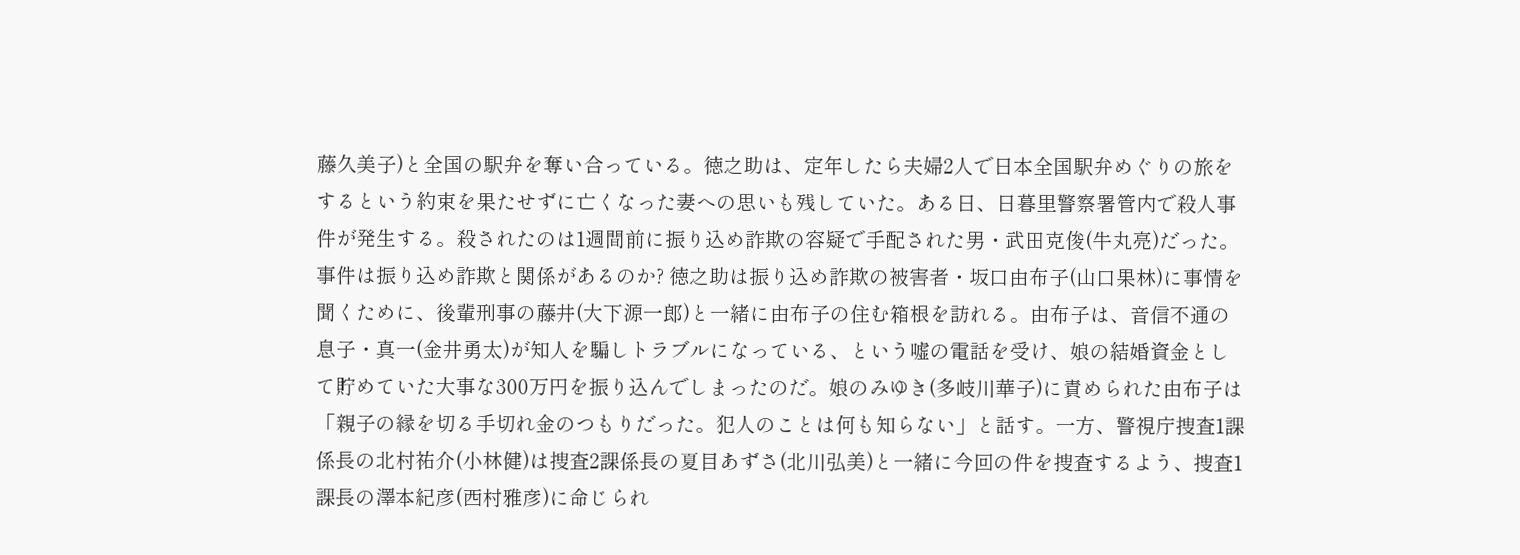藤久美子)と全国の駅弁を奪い合っている。徳之助は、定年したら夫婦2人で日本全国駅弁めぐりの旅をするという約束を果たせずに亡くなった妻への思いも残していた。ある日、日暮里警察署管内で殺人事件が発生する。殺されたのは1週間前に振り込め詐欺の容疑で手配された男・武田克俊(牛丸亮)だった。事件は振り込め詐欺と関係があるのか? 徳之助は振り込め詐欺の被害者・坂口由布子(山口果林)に事情を聞くために、後輩刑事の藤井(大下源一郎)と一緒に由布子の住む箱根を訪れる。由布子は、音信不通の息子・真一(金井勇太)が知人を騙しトラブルになっている、という嘘の電話を受け、娘の結婚資金として貯めていた大事な300万円を振り込んでしまったのだ。娘のみゆき(多岐川華子)に責められた由布子は「親子の縁を切る手切れ金のつもりだった。犯人のことは何も知らない」と話す。一方、警視庁捜査1課係長の北村祐介(小林健)は捜査2課係長の夏目あずさ(北川弘美)と一緒に今回の件を捜査するよう、捜査1課長の澤本紀彦(西村雅彦)に命じられ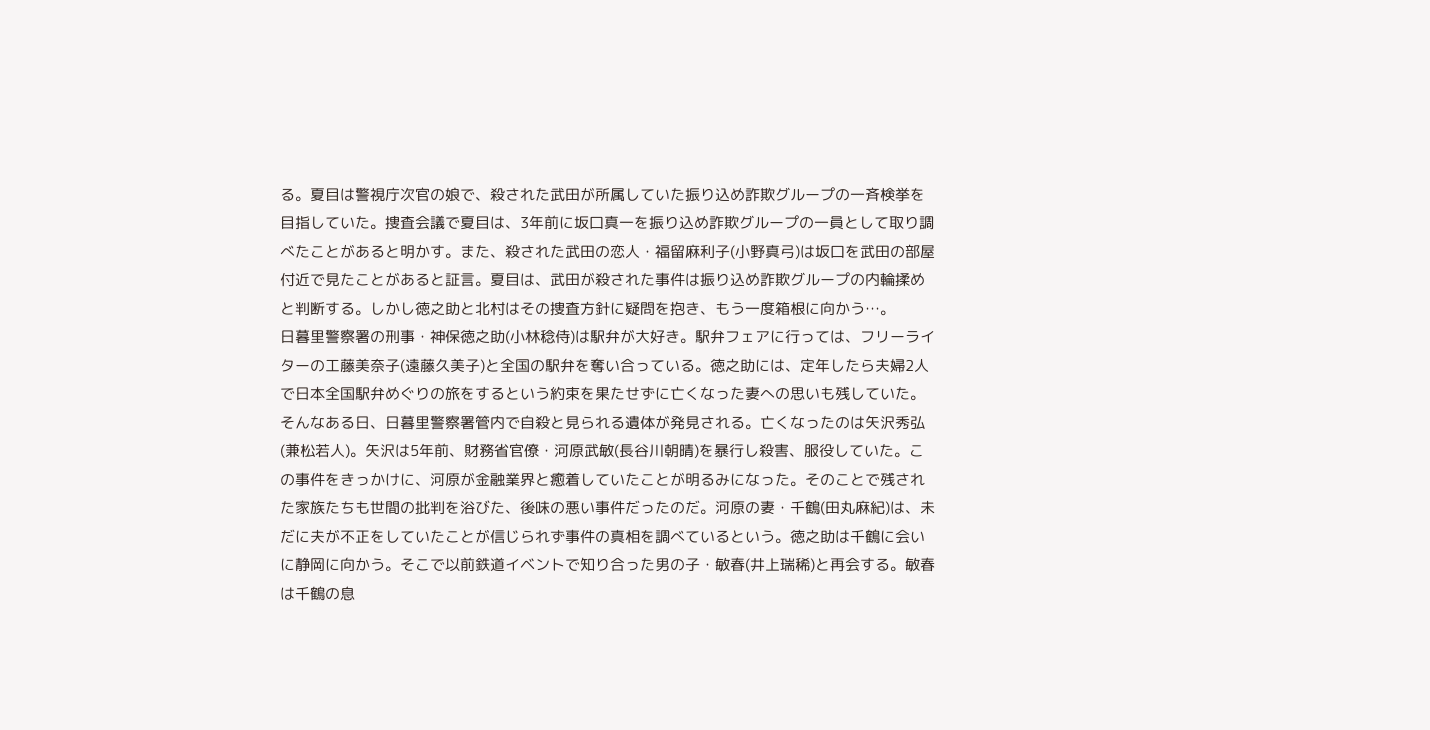る。夏目は警視庁次官の娘で、殺された武田が所属していた振り込め詐欺グループの一斉検挙を目指していた。捜査会議で夏目は、3年前に坂口真一を振り込め詐欺グループの一員として取り調べたことがあると明かす。また、殺された武田の恋人・福留麻利子(小野真弓)は坂口を武田の部屋付近で見たことがあると証言。夏目は、武田が殺された事件は振り込め詐欺グループの内輪揉めと判断する。しかし徳之助と北村はその捜査方針に疑問を抱き、もう一度箱根に向かう…。
日暮里警察署の刑事・神保徳之助(小林稔侍)は駅弁が大好き。駅弁フェアに行っては、フリーライターの工藤美奈子(遠藤久美子)と全国の駅弁を奪い合っている。徳之助には、定年したら夫婦2人で日本全国駅弁めぐりの旅をするという約束を果たせずに亡くなった妻への思いも残していた。そんなある日、日暮里警察署管内で自殺と見られる遺体が発見される。亡くなったのは矢沢秀弘(兼松若人)。矢沢は5年前、財務省官僚・河原武敏(長谷川朝晴)を暴行し殺害、服役していた。この事件をきっかけに、河原が金融業界と癒着していたことが明るみになった。そのことで残された家族たちも世間の批判を浴びた、後味の悪い事件だったのだ。河原の妻・千鶴(田丸麻紀)は、未だに夫が不正をしていたことが信じられず事件の真相を調べているという。徳之助は千鶴に会いに静岡に向かう。そこで以前鉄道イベントで知り合った男の子・敏春(井上瑞稀)と再会する。敏春は千鶴の息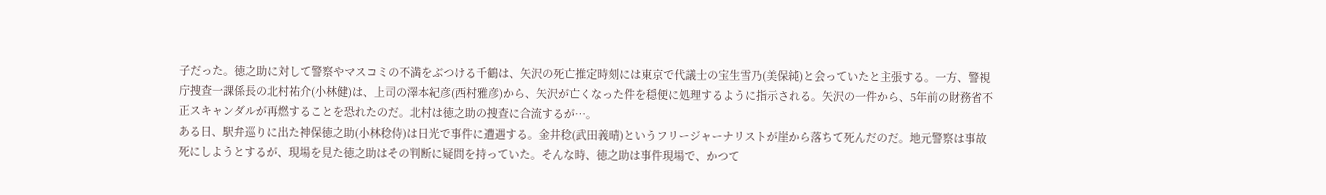子だった。徳之助に対して警察やマスコミの不満をぶつける千鶴は、矢沢の死亡推定時刻には東京で代議士の宝生雪乃(美保純)と会っていたと主張する。一方、警視庁捜査一課係長の北村祐介(小林健)は、上司の澤本紀彦(西村雅彦)から、矢沢が亡くなった件を穏便に処理するように指示される。矢沢の一件から、5年前の財務省不正スキャンダルが再燃することを恐れたのだ。北村は徳之助の捜査に合流するが…。
ある日、駅弁巡りに出た神保徳之助(小林稔侍)は日光で事件に遭遇する。金井稔(武田義晴)というフリージャーナリストが崖から落ちて死んだのだ。地元警察は事故死にしようとするが、現場を見た徳之助はその判断に疑問を持っていた。そんな時、徳之助は事件現場で、かつて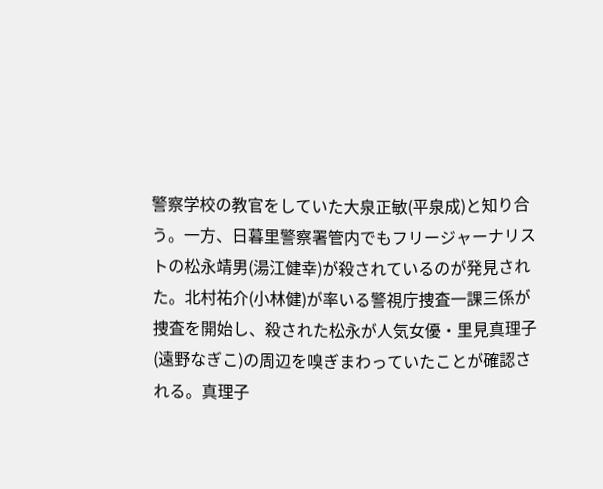警察学校の教官をしていた大泉正敏(平泉成)と知り合う。一方、日暮里警察署管内でもフリージャーナリストの松永靖男(湯江健幸)が殺されているのが発見された。北村祐介(小林健)が率いる警視庁捜査一課三係が捜査を開始し、殺された松永が人気女優・里見真理子(遠野なぎこ)の周辺を嗅ぎまわっていたことが確認される。真理子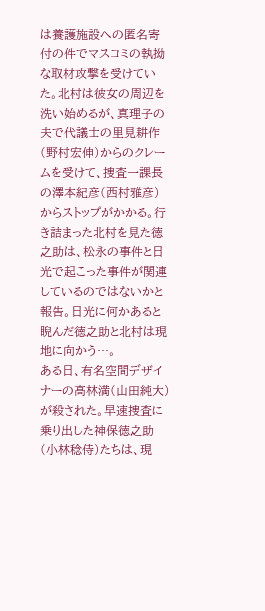は養護施設への匿名寄付の件でマスコミの執拗な取材攻撃を受けていた。北村は彼女の周辺を洗い始めるが、真理子の夫で代議士の里見耕作(野村宏伸)からのクレームを受けて、捜査一課長の澤本紀彦(西村雅彦)からストップがかかる。行き詰まった北村を見た徳之助は、松永の事件と日光で起こった事件が関連しているのではないかと報告。日光に何かあると睨んだ徳之助と北村は現地に向かう…。
ある日、有名空間デザイナーの高林満(山田純大)が殺された。早速捜査に乗り出した神保徳之助(小林稔侍)たちは、現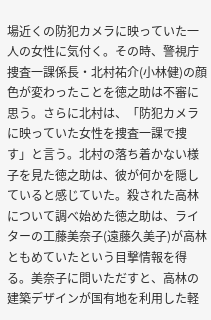場近くの防犯カメラに映っていた一人の女性に気付く。その時、警視庁捜査一課係長・北村祐介(小林健)の顔色が変わったことを徳之助は不審に思う。さらに北村は、「防犯カメラに映っていた女性を捜査一課で捜す」と言う。北村の落ち着かない様子を見た徳之助は、彼が何かを隠していると感じていた。殺された高林について調べ始めた徳之助は、ライターの工藤美奈子(遠藤久美子)が高林ともめていたという目撃情報を得る。美奈子に問いただすと、高林の建築デザインが国有地を利用した軽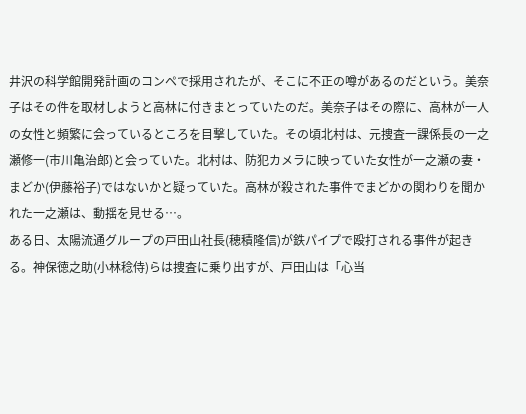井沢の科学館開発計画のコンペで採用されたが、そこに不正の噂があるのだという。美奈子はその件を取材しようと高林に付きまとっていたのだ。美奈子はその際に、高林が一人の女性と頻繁に会っているところを目撃していた。その頃北村は、元捜査一課係長の一之瀬修一(市川亀治郎)と会っていた。北村は、防犯カメラに映っていた女性が一之瀬の妻・まどか(伊藤裕子)ではないかと疑っていた。高林が殺された事件でまどかの関わりを聞かれた一之瀬は、動揺を見せる…。
ある日、太陽流通グループの戸田山社長(穂積隆信)が鉄パイプで殴打される事件が起きる。神保徳之助(小林稔侍)らは捜査に乗り出すが、戸田山は「心当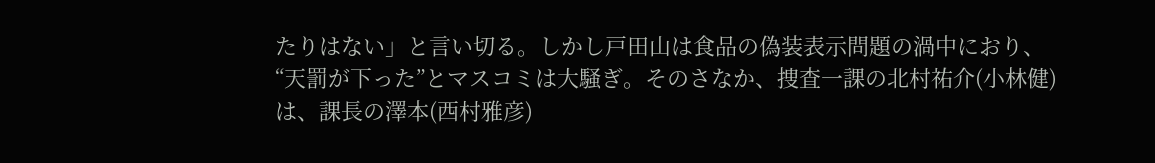たりはない」と言い切る。しかし戸田山は食品の偽装表示問題の渦中におり、“天罰が下った”とマスコミは大騒ぎ。そのさなか、捜査一課の北村祐介(小林健)は、課長の澤本(西村雅彦)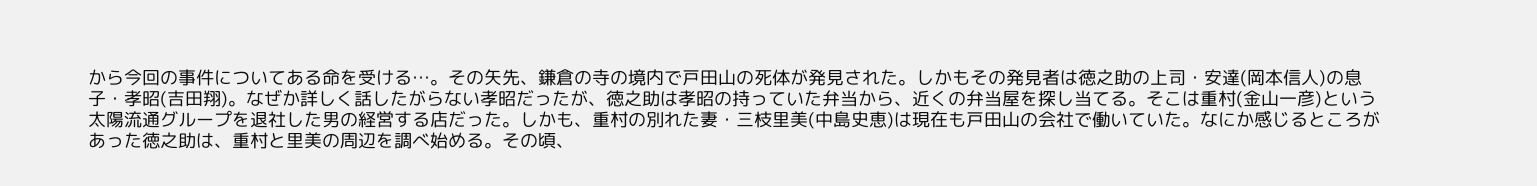から今回の事件についてある命を受ける…。その矢先、鎌倉の寺の境内で戸田山の死体が発見された。しかもその発見者は徳之助の上司・安達(岡本信人)の息子・孝昭(吉田翔)。なぜか詳しく話したがらない孝昭だったが、徳之助は孝昭の持っていた弁当から、近くの弁当屋を探し当てる。そこは重村(金山一彦)という太陽流通グループを退社した男の経営する店だった。しかも、重村の別れた妻・三枝里美(中島史恵)は現在も戸田山の会社で働いていた。なにか感じるところがあった徳之助は、重村と里美の周辺を調べ始める。その頃、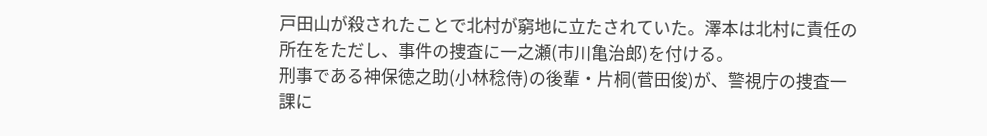戸田山が殺されたことで北村が窮地に立たされていた。澤本は北村に責任の所在をただし、事件の捜査に一之瀬(市川亀治郎)を付ける。
刑事である神保徳之助(小林稔侍)の後輩・片桐(菅田俊)が、警視庁の捜査一課に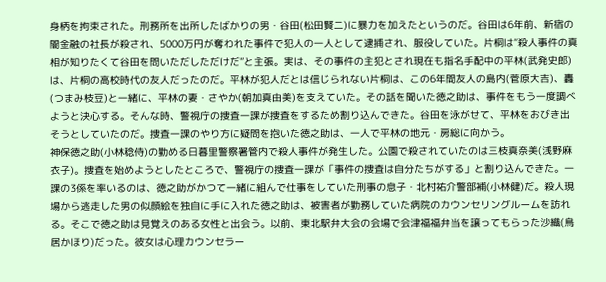身柄を拘束された。刑務所を出所したばかりの男・谷田(松田賢二)に暴力を加えたというのだ。谷田は6年前、新宿の闇金融の社長が殺され、5000万円が奪われた事件で犯人の一人として逮捕され、服役していた。片桐は“殺人事件の真相が知りたくて谷田を問いただしただけだ”と主張。実は、その事件の主犯とされ現在も指名手配中の平林(武発史郎)は、片桐の高校時代の友人だったのだ。平林が犯人だとは信じられない片桐は、この6年間友人の島内(菅原大吉)、轟(つまみ枝豆)と一緒に、平林の妻・さやか(朝加真由美)を支えていた。その話を聞いた徳之助は、事件をもう一度調べようと決心する。そんな時、警視庁の捜査一課が捜査をするため割り込んできた。谷田を泳がせて、平林をおびき出そうとしていたのだ。捜査一課のやり方に疑問を抱いた徳之助は、一人で平林の地元・房総に向かう。
神保徳之助(小林稔侍)の勤める日暮里警察署管内で殺人事件が発生した。公園で殺されていたのは三枝真奈美(浅野麻衣子)。捜査を始めようとしたところで、警視庁の捜査一課が「事件の捜査は自分たちがする」と割り込んできた。一課の3係を率いるのは、徳之助がかつて一緒に組んで仕事をしていた刑事の息子・北村祐介警部補(小林健)だ。殺人現場から逃走した男の似顔絵を独自に手に入れた徳之助は、被害者が勤務していた病院のカウンセリングルームを訪れる。そこで徳之助は見覚えのある女性と出会う。以前、東北駅弁大会の会場で会津福福弁当を譲ってもらった沙織(鳥居かほり)だった。彼女は心理カウンセラー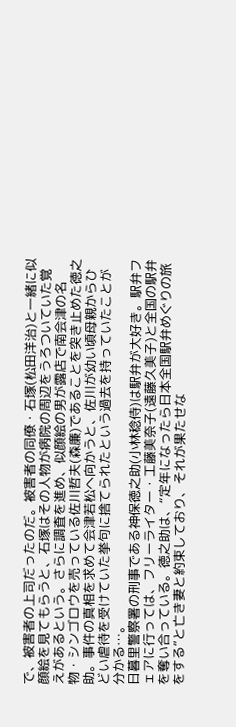で、被害者の上司だったのだ。被害者の同僚・石塚(松田洋治)と一緒に似顔絵を見てもらうと、石塚はその人物が病院の周辺をうろついていた覚えがあるという。さらに調査を進め、似顔絵の男が露店で南会津の名物・シンゴロウを売っている佐川哲夫(森廉)であることを突き止めた徳之助。事件の真相を求めて会津若松へ向かうと、佐川が幼い頃母親からひどい虐待を受けていた挙句に捨てられたという過去を持っていたことが分かる…。
日暮里警察署の刑事である神保徳之助(小林稔侍)は駅弁が大好き。駅弁フェアに行っては、フリーライター・工藤美奈子(遠藤久美子)と全国の駅弁を奪い合っている。徳之助は、“定年になったら日本全国駅弁めぐりの旅をする”と亡き妻と約束しており、それが果たせな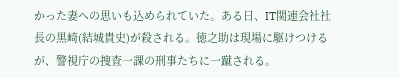かった妻への思いも込められていた。ある日、IT関連会社社長の黒崎(結城貴史)が殺される。徳之助は現場に駆けつけるが、警視庁の捜査一課の刑事たちに一蹴される。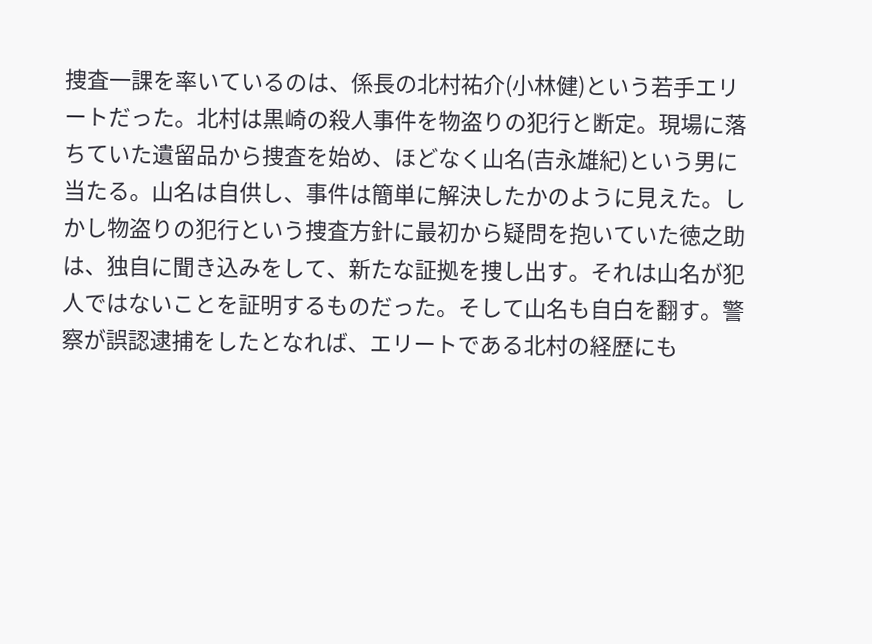捜査一課を率いているのは、係長の北村祐介(小林健)という若手エリートだった。北村は黒崎の殺人事件を物盗りの犯行と断定。現場に落ちていた遺留品から捜査を始め、ほどなく山名(吉永雄紀)という男に当たる。山名は自供し、事件は簡単に解決したかのように見えた。しかし物盗りの犯行という捜査方針に最初から疑問を抱いていた徳之助は、独自に聞き込みをして、新たな証拠を捜し出す。それは山名が犯人ではないことを証明するものだった。そして山名も自白を翻す。警察が誤認逮捕をしたとなれば、エリートである北村の経歴にも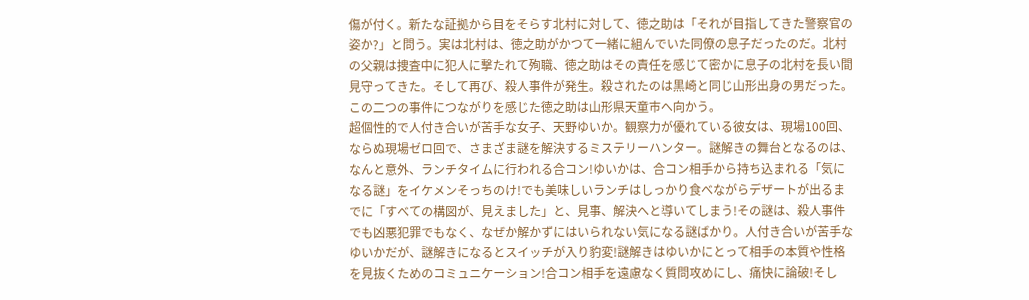傷が付く。新たな証拠から目をそらす北村に対して、徳之助は「それが目指してきた警察官の姿か?」と問う。実は北村は、徳之助がかつて一緒に組んでいた同僚の息子だったのだ。北村の父親は捜査中に犯人に撃たれて殉職、徳之助はその責任を感じて密かに息子の北村を長い間見守ってきた。そして再び、殺人事件が発生。殺されたのは黒崎と同じ山形出身の男だった。この二つの事件につながりを感じた徳之助は山形県天童市へ向かう。
超個性的で人付き合いが苦手な女子、天野ゆいか。観察力が優れている彼女は、現場100回、ならぬ現場ゼロ回で、さまざま謎を解決するミステリーハンター。謎解きの舞台となるのは、なんと意外、ランチタイムに行われる合コン!ゆいかは、合コン相手から持ち込まれる「気になる謎」をイケメンそっちのけ!でも美味しいランチはしっかり食べながらデザートが出るまでに「すべての構図が、見えました」と、見事、解決へと導いてしまう!その謎は、殺人事件でも凶悪犯罪でもなく、なぜか解かずにはいられない気になる謎ばかり。人付き合いが苦手なゆいかだが、謎解きになるとスイッチが入り豹変!謎解きはゆいかにとって相手の本質や性格を見抜くためのコミュニケーション!合コン相手を遠慮なく質問攻めにし、痛快に論破!そし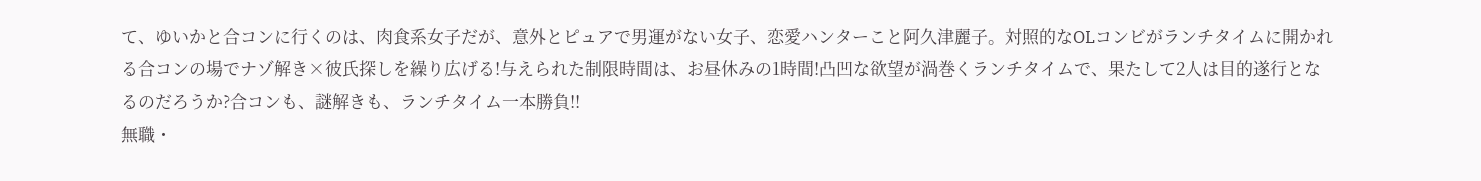て、ゆいかと合コンに行くのは、肉食系女子だが、意外とピュアで男運がない女子、恋愛ハンターこと阿久津麗子。対照的なOLコンビがランチタイムに開かれる合コンの場でナゾ解き×彼氏探しを繰り広げる!与えられた制限時間は、お昼休みの1時間!凸凹な欲望が渦巻くランチタイムで、果たして2人は目的遂行となるのだろうか?合コンも、謎解きも、ランチタイム一本勝負!!
無職・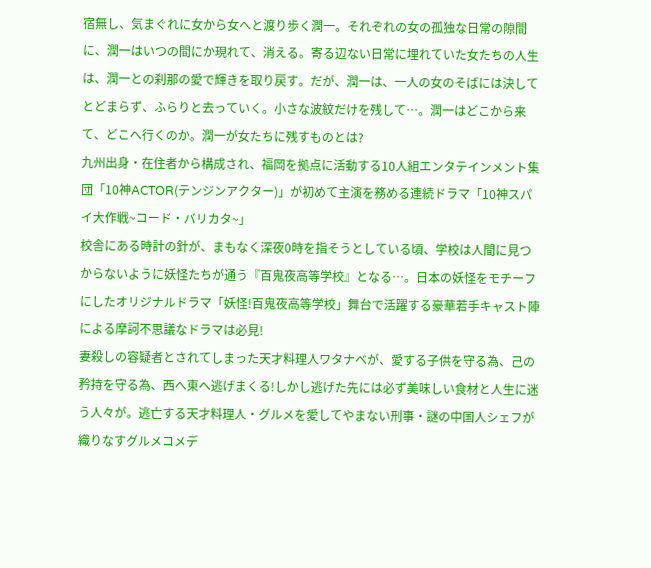宿無し、気まぐれに女から女へと渡り歩く潤一。それぞれの女の孤独な日常の隙間に、潤一はいつの間にか現れて、消える。寄る辺ない日常に埋れていた女たちの人生は、潤一との刹那の愛で輝きを取り戻す。だが、潤一は、一人の女のそばには決してとどまらず、ふらりと去っていく。小さな波紋だけを残して…。潤一はどこから来て、どこへ行くのか。潤一が女たちに残すものとは?
九州出身・在住者から構成され、福岡を拠点に活動する10人組エンタテインメント集団「10神ACTOR(テンジンアクター)」が初めて主演を務める連続ドラマ「10神スパイ大作戦~コード・バリカタ~」
校舎にある時計の針が、まもなく深夜0時を指そうとしている頃、学校は人間に見つからないように妖怪たちが通う『百鬼夜高等学校』となる…。日本の妖怪をモチーフにしたオリジナルドラマ「妖怪!百鬼夜高等学校」舞台で活躍する豪華若手キャスト陣による摩訶不思議なドラマは必見!
妻殺しの容疑者とされてしまった天才料理人ワタナベが、愛する子供を守る為、己の矜持を守る為、西へ東へ逃げまくる!しかし逃げた先には必ず美味しい食材と人生に迷う人々が。逃亡する天才料理人・グルメを愛してやまない刑事・謎の中国人シェフが織りなすグルメコメデ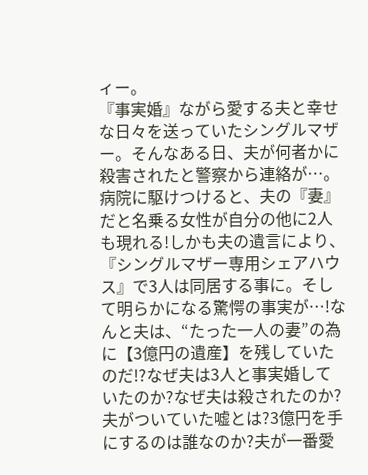ィー。
『事実婚』ながら愛する夫と幸せな日々を送っていたシングルマザー。そんなある日、夫が何者かに殺害されたと警察から連絡が…。病院に駆けつけると、夫の『妻』だと名乗る女性が自分の他に2人も現れる!しかも夫の遺言により、『シングルマザー専用シェアハウス』で3人は同居する事に。そして明らかになる驚愕の事実が…!なんと夫は、“たった一人の妻”の為に【3億円の遺産】を残していたのだ!?なぜ夫は3人と事実婚していたのか?なぜ夫は殺されたのか?夫がついていた嘘とは?3億円を手にするのは誰なのか?夫が一番愛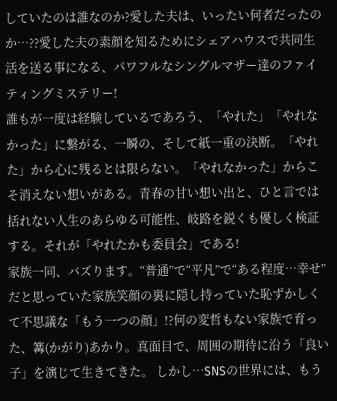していたのは誰なのか?愛した夫は、いったい何者だったのか…??愛した夫の素顔を知るためにシェアハウスで共同生活を送る事になる、パワフルなシングルマザー達のファイティングミステリー!
誰もが一度は経験しているであろう、「やれた」「やれなかった」に繋がる、一瞬の、そして紙一重の決断。「やれた」から心に残るとは限らない。「やれなかった」からこそ消えない想いがある。青春の甘い想い出と、ひと言では括れない人生のあらゆる可能性、岐路を鋭くも優しく検証する。それが「やれたかも委員会」である!
家族一同、バズります。“普通”で“平凡”で“ある程度…幸せ”だと思っていた家族笑顔の裏に隠し持っていた恥ずかしくて不思議な「もう一つの顔」!?何の変哲もない家族で育った、篝(かがり)あかり。真面目で、周囲の期待に沿う「良い子」を演じて生きてきた。 しかし…SNSの世界には、もう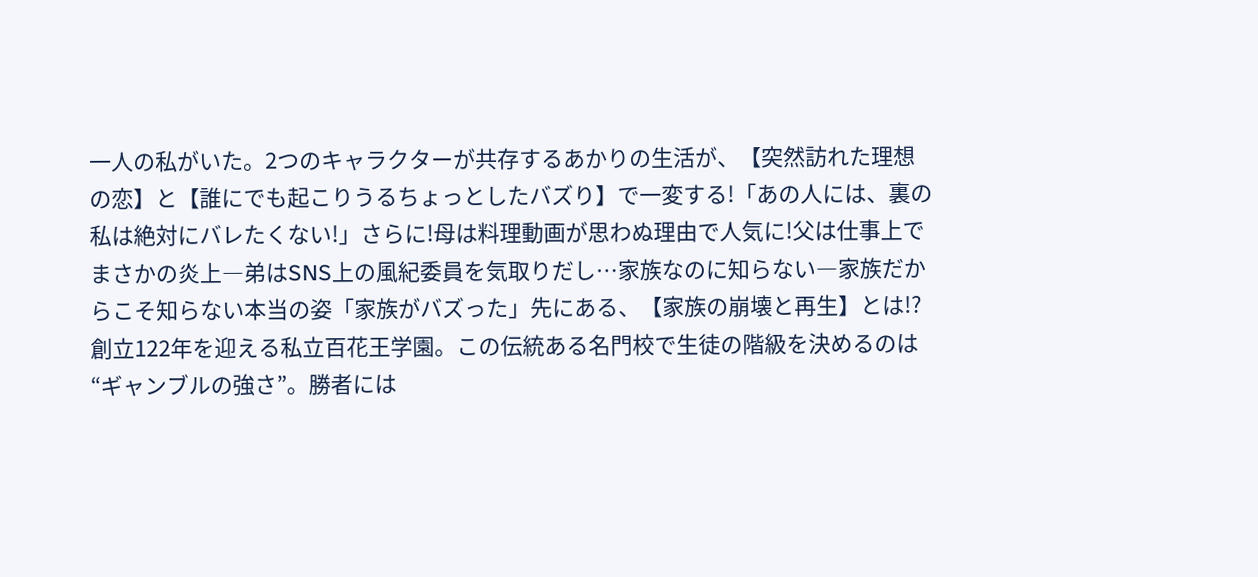一人の私がいた。2つのキャラクターが共存するあかりの生活が、【突然訪れた理想の恋】と【誰にでも起こりうるちょっとしたバズり】で一変する!「あの人には、裏の私は絶対にバレたくない!」さらに!母は料理動画が思わぬ理由で人気に!父は仕事上でまさかの炎上―弟はSNS上の風紀委員を気取りだし…家族なのに知らない―家族だからこそ知らない本当の姿「家族がバズった」先にある、【家族の崩壊と再生】とは!?
創立122年を迎える私立百花王学園。この伝統ある名門校で生徒の階級を決めるのは“ギャンブルの強さ”。勝者には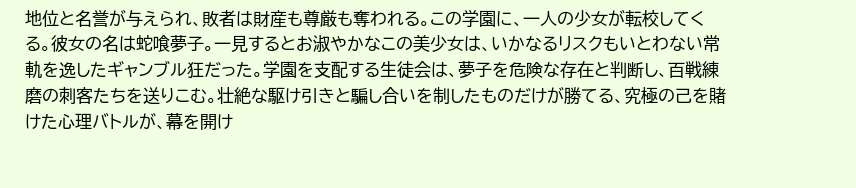地位と名誉が与えられ、敗者は財産も尊厳も奪われる。この学園に、一人の少女が転校してくる。彼女の名は蛇喰夢子。一見するとお淑やかなこの美少女は、いかなるリスクもいとわない常軌を逸したギャンブル狂だった。学園を支配する生徒会は、夢子を危険な存在と判断し、百戦練磨の刺客たちを送りこむ。壮絶な駆け引きと騙し合いを制したものだけが勝てる、究極の己を賭けた心理バトルが、幕を開け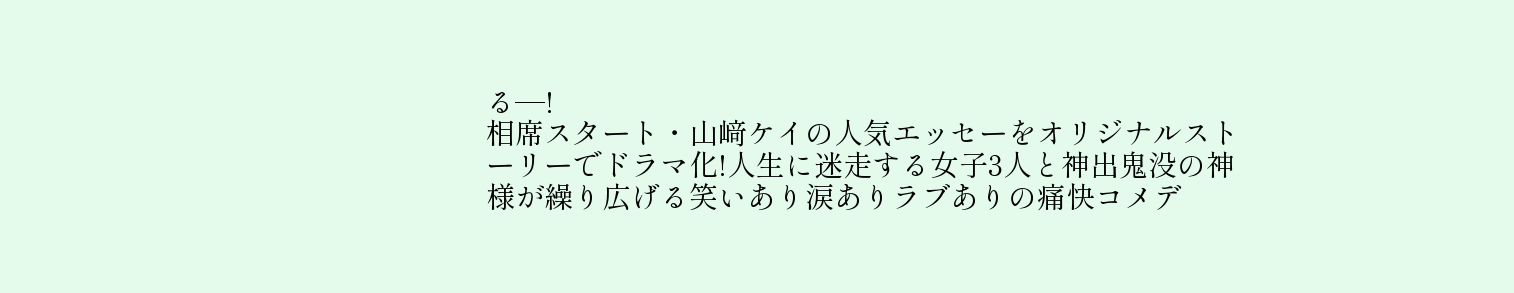る―!
相席スタート・山﨑ケイの人気エッセーをオリジナルストーリーでドラマ化!人生に迷走する女子3人と神出鬼没の神様が繰り広げる笑いあり涙ありラブありの痛快コメデ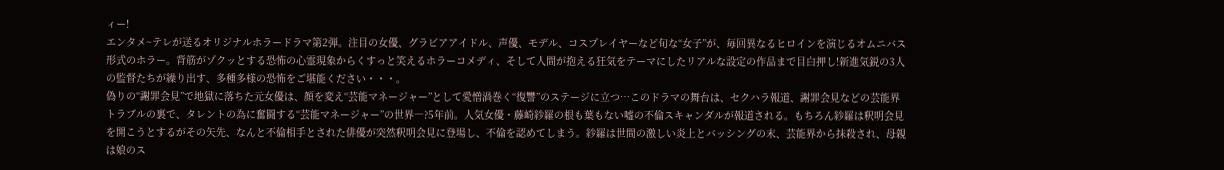ィー!
エンタメ~テレが送るオリジナルホラードラマ第2弾。注目の女優、グラビアアイドル、声優、モデル、コスプレイヤーなど旬な“女子”が、毎回異なるヒロインを演じるオムニバス形式のホラー。背筋がゾクッとする恐怖の心霊現象からくすっと笑えるホラーコメディ、そして人間が抱える狂気をテーマにしたリアルな設定の作品まで目白押し!新進気鋭の3人の監督たちが繰り出す、多種多様の恐怖をご堪能ください・・・。
偽りの“謝罪会見”で地獄に落ちた元女優は、顔を変え“芸能マネージャー”として愛憎渦巻く“復讐”のステージに立つ…このドラマの舞台は、セクハラ報道、謝罪会見などの芸能界トラブルの裏で、タレントの為に奮闘する“芸能マネージャー”の世界―?5年前。人気女優・藤崎紗羅の根も葉もない嘘の不倫スキャンダルが報道される。もちろん紗羅は釈明会見を開こうとするがその矢先、なんと不倫相手とされた俳優が突然釈明会見に登場し、不倫を認めてしまう。紗羅は世間の激しい炎上とバッシングの末、芸能界から抹殺され、母親は娘のス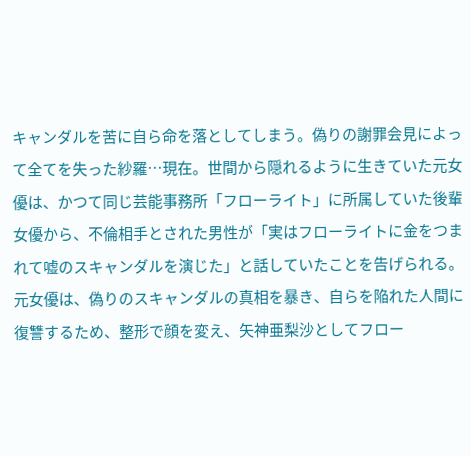キャンダルを苦に自ら命を落としてしまう。偽りの謝罪会見によって全てを失った紗羅…現在。世間から隠れるように生きていた元女優は、かつて同じ芸能事務所「フローライト」に所属していた後輩女優から、不倫相手とされた男性が「実はフローライトに金をつまれて嘘のスキャンダルを演じた」と話していたことを告げられる。元女優は、偽りのスキャンダルの真相を暴き、自らを陥れた人間に復讐するため、整形で顔を変え、矢神亜梨沙としてフロー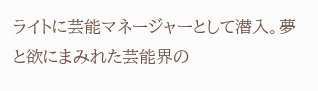ライトに芸能マネージャーとして潜入。夢と欲にまみれた芸能界の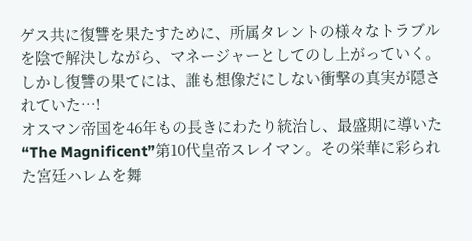ゲス共に復讐を果たすために、所属タレントの様々なトラブルを陰で解決しながら、マネージャーとしてのし上がっていく。しかし復讐の果てには、誰も想像だにしない衝撃の真実が隠されていた…!
オスマン帝国を46年もの長きにわたり統治し、最盛期に導いた“The Magnificent”第10代皇帝スレイマン。その栄華に彩られた宮廷ハレムを舞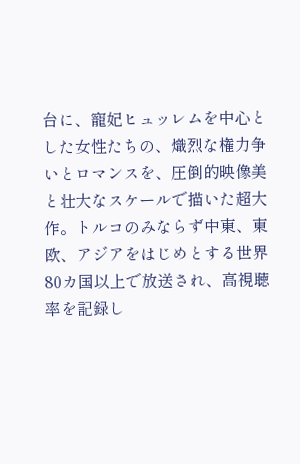台に、寵妃ヒュッレムを中心とした女性たちの、熾烈な権力争いとロマンスを、圧倒的映像美と壮大なスケールで描いた超大作。トルコのみならず中東、東欧、アジアをはじめとする世界80カ国以上で放送され、高視聴率を記録し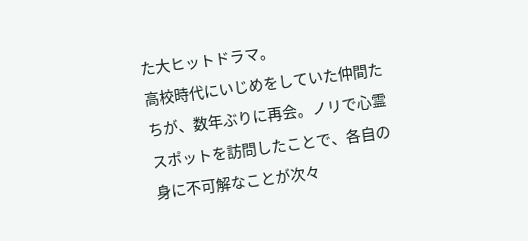た大ヒットドラマ。
高校時代にいじめをしていた仲間たちが、数年ぶりに再会。ノリで心霊スポットを訪問したことで、各自の身に不可解なことが次々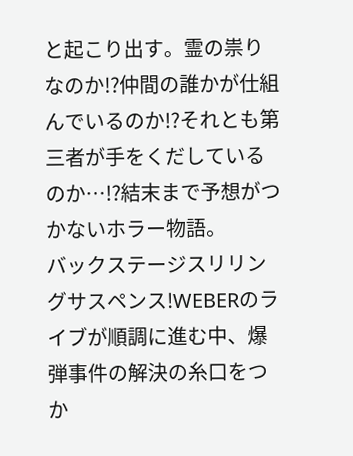と起こり出す。霊の祟りなのか!?仲間の誰かが仕組んでいるのか!?それとも第三者が手をくだしているのか…!?結末まで予想がつかないホラー物語。
バックステージスリリングサスペンス!WEBERのライブが順調に進む中、爆弾事件の解決の糸口をつか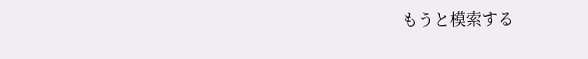もうと模索する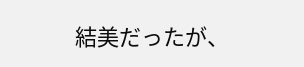結美だったが、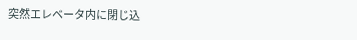突然エレベータ内に閉じ込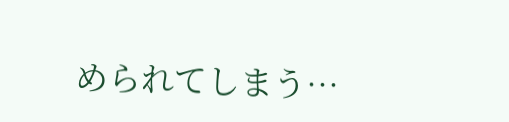められてしまう…